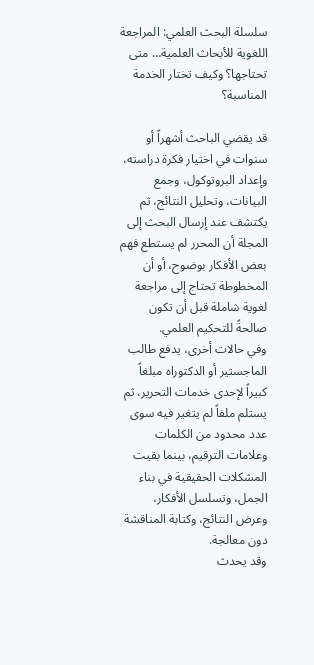سلسلة البحث العلمي: المراجعة اللغوية للأبحاث العلمية… متى تحتاجها؟ وكيف تختار الخدمة المناسبة؟

قد يقضي الباحث أشهراً أو سنوات في اختيار فكرة دراسته، وإعداد البروتوكول، وجمع البيانات، وتحليل النتائج، ثم يكتشف عند إرسال البحث إلى المجلة أن المحرر لم يستطع فهم بعض الأفكار بوضوح، أو أن المخطوطة تحتاج إلى مراجعة لغوية شاملة قبل أن تكون صالحةً للتحكيم العلمي.
وفي حالات أخرى، يدفع طالب الماجستير أو الدكتوراه مبلغاً كبيراً لإحدى خدمات التحرير، ثم يستلم ملفاً لم يتغير فيه سوى عدد محدود من الكلمات وعلامات الترقيم، بينما بقيت المشكلات الحقيقية في بناء الجمل، وتسلسل الأفكار، وعرض النتائج، وكتابة المناقشة دون معالجة.
وقد يحدث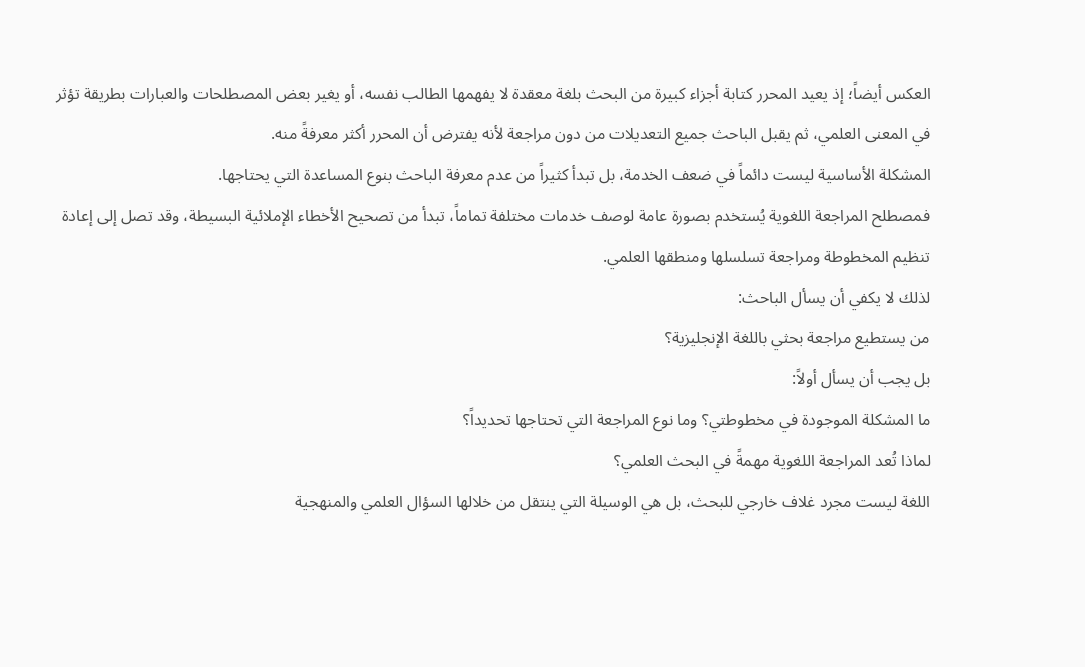العكس أيضاً؛ إذ يعيد المحرر كتابة أجزاء كبيرة من البحث بلغة معقدة لا يفهمها الطالب نفسه، أو يغير بعض المصطلحات والعبارات بطريقة تؤثر في المعنى العلمي، ثم يقبل الباحث جميع التعديلات من دون مراجعة لأنه يفترض أن المحرر أكثر معرفةً منه.
المشكلة الأساسية ليست دائماً في ضعف الخدمة، بل تبدأ كثيراً من عدم معرفة الباحث بنوع المساعدة التي يحتاجها.
فمصطلح المراجعة اللغوية يُستخدم بصورة عامة لوصف خدمات مختلفة تماماً، تبدأ من تصحيح الأخطاء الإملائية البسيطة، وقد تصل إلى إعادة تنظيم المخطوطة ومراجعة تسلسلها ومنطقها العلمي.
لذلك لا يكفي أن يسأل الباحث:
من يستطيع مراجعة بحثي باللغة الإنجليزية؟
بل يجب أن يسأل أولاً:
ما المشكلة الموجودة في مخطوطتي؟ وما نوع المراجعة التي تحتاجها تحديداً؟
لماذا تُعد المراجعة اللغوية مهمةً في البحث العلمي؟
اللغة ليست مجرد غلاف خارجي للبحث، بل هي الوسيلة التي ينتقل من خلالها السؤال العلمي والمنهجية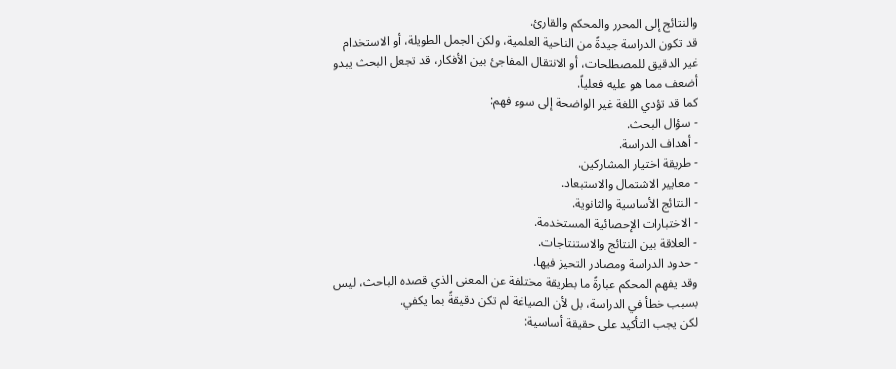والنتائج إلى المحرر والمحكم والقارئ.
قد تكون الدراسة جيدةً من الناحية العلمية، ولكن الجمل الطويلة، أو الاستخدام غير الدقيق للمصطلحات، أو الانتقال المفاجئ بين الأفكار، قد تجعل البحث يبدو أضعف مما هو عليه فعلياً.
كما قد تؤدي اللغة غير الواضحة إلى سوء فهم:
- سؤال البحث.
- أهداف الدراسة.
- طريقة اختيار المشاركين.
- معايير الاشتمال والاستبعاد.
- النتائج الأساسية والثانوية.
- الاختبارات الإحصائية المستخدمة.
- العلاقة بين النتائج والاستنتاجات.
- حدود الدراسة ومصادر التحيز فيها.
وقد يفهم المحكم عبارةً ما بطريقة مختلفة عن المعنى الذي قصده الباحث، ليس بسبب خطأ في الدراسة، بل لأن الصياغة لم تكن دقيقةً بما يكفي.
لكن يجب التأكيد على حقيقة أساسية: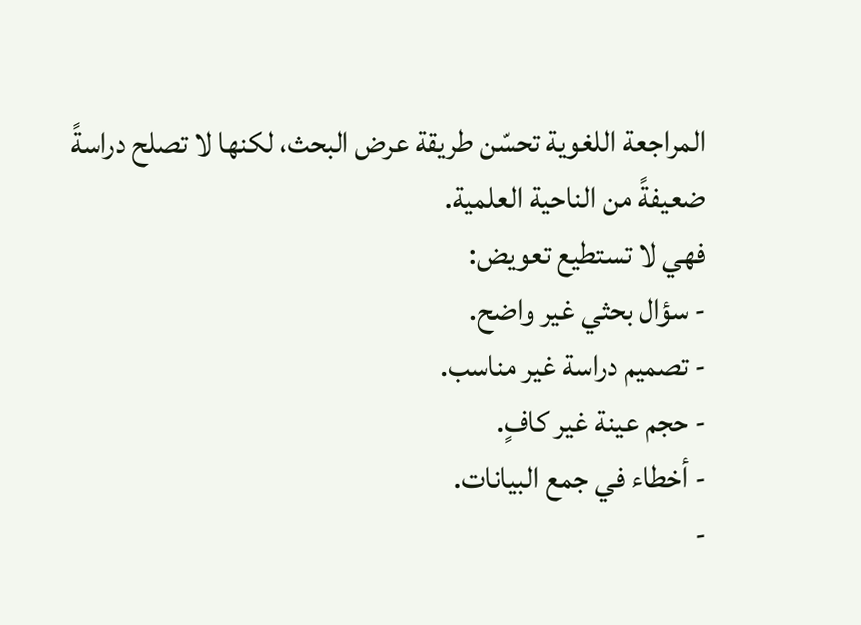المراجعة اللغوية تحسّن طريقة عرض البحث، لكنها لا تصلح دراسةً ضعيفةً من الناحية العلمية.
فهي لا تستطيع تعويض:
- سؤال بحثي غير واضح.
- تصميم دراسة غير مناسب.
- حجم عينة غير كافٍ.
- أخطاء في جمع البيانات.
-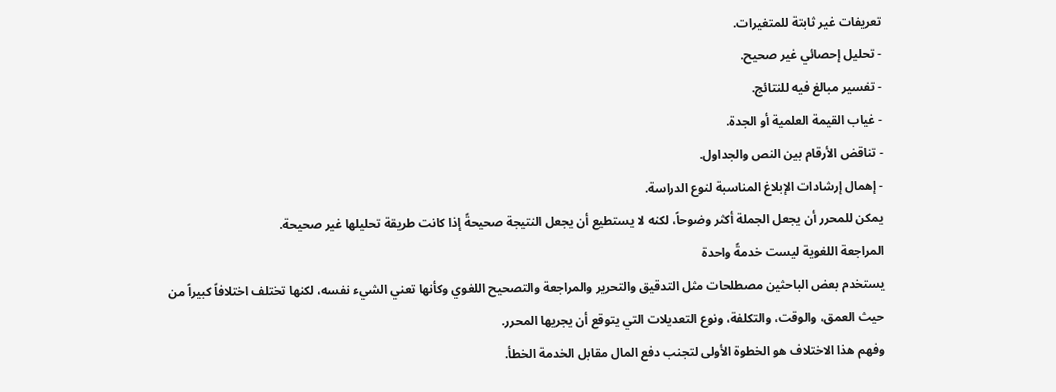تعريفات غير ثابتة للمتغيرات.
- تحليل إحصائي غير صحيح.
- تفسير مبالغ فيه للنتائج.
- غياب القيمة العلمية أو الجدة.
- تناقض الأرقام بين النص والجداول.
- إهمال إرشادات الإبلاغ المناسبة لنوع الدراسة.
يمكن للمحرر أن يجعل الجملة أكثر وضوحاً، لكنه لا يستطيع أن يجعل النتيجة صحيحةً إذا كانت طريقة تحليلها غير صحيحة.
المراجعة اللغوية ليست خدمةً واحدة
يستخدم بعض الباحثين مصطلحات مثل التدقيق والتحرير والمراجعة والتصحيح اللغوي وكأنها تعني الشيء نفسه، لكنها تختلف اختلافاً كبيراً من حيث العمق، والوقت، والتكلفة، ونوع التعديلات التي يتوقع أن يجريها المحرر.
وفهم هذا الاختلاف هو الخطوة الأولى لتجنب دفع المال مقابل الخدمة الخطأ.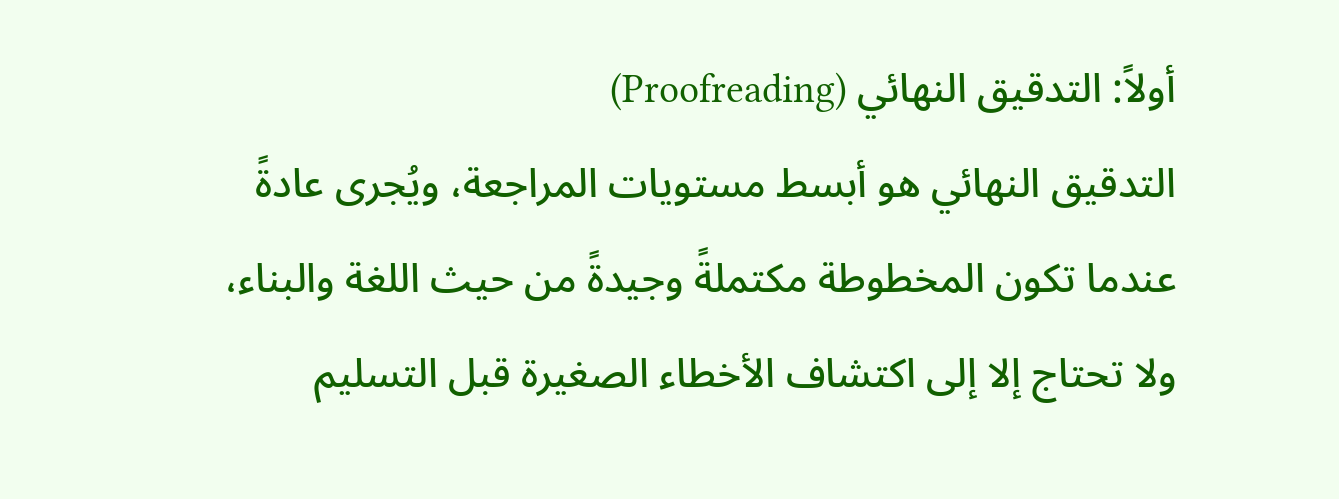أولاً: التدقيق النهائي (Proofreading)
التدقيق النهائي هو أبسط مستويات المراجعة، ويُجرى عادةً عندما تكون المخطوطة مكتملةً وجيدةً من حيث اللغة والبناء، ولا تحتاج إلا إلى اكتشاف الأخطاء الصغيرة قبل التسليم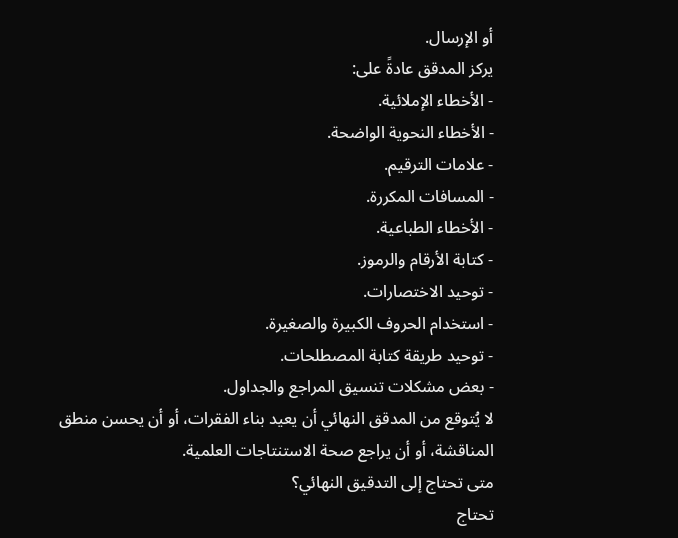أو الإرسال.
يركز المدقق عادةً على:
- الأخطاء الإملائية.
- الأخطاء النحوية الواضحة.
- علامات الترقيم.
- المسافات المكررة.
- الأخطاء الطباعية.
- كتابة الأرقام والرموز.
- توحيد الاختصارات.
- استخدام الحروف الكبيرة والصغيرة.
- توحيد طريقة كتابة المصطلحات.
- بعض مشكلات تنسيق المراجع والجداول.
لا يُتوقع من المدقق النهائي أن يعيد بناء الفقرات، أو أن يحسن منطق المناقشة، أو أن يراجع صحة الاستنتاجات العلمية.
متى تحتاج إلى التدقيق النهائي؟
تحتاج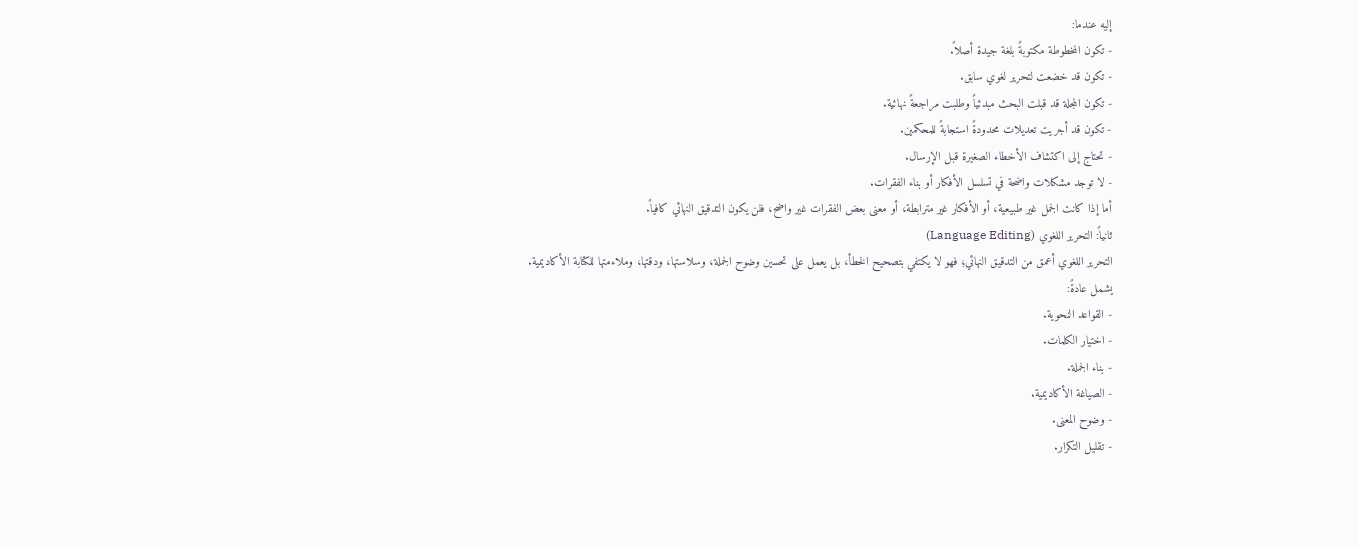إليه عندما:
- تكون المخطوطة مكتوبةً بلغة جيدة أصلاً.
- تكون قد خضعت لتحرير لغوي سابق.
- تكون المجلة قد قبلت البحث مبدئياً وطلبت مراجعةً نهائية.
- تكون قد أجريت تعديلات محدودةً استجابةً للمحكمين.
- تحتاج إلى اكتشاف الأخطاء الصغيرة قبل الإرسال.
- لا توجد مشكلات واضحة في تسلسل الأفكار أو بناء الفقرات.
أما إذا كانت الجمل غير طبيعية، أو الأفكار غير مترابطة، أو معنى بعض الفقرات غير واضح، فلن يكون التدقيق النهائي كافياً.
ثانياً: التحرير اللغوي (Language Editing)
التحرير اللغوي أعمق من التدقيق النهائي؛ فهو لا يكتفي بتصحيح الخطأ، بل يعمل على تحسين وضوح الجملة، وسلاستها، ودقتها، وملاءمتها للكتابة الأكاديمية.
يشمل عادةً:
- القواعد النحوية.
- اختيار الكلمات.
- بناء الجملة.
- الصياغة الأكاديمية.
- وضوح المعنى.
- تقليل التكرار.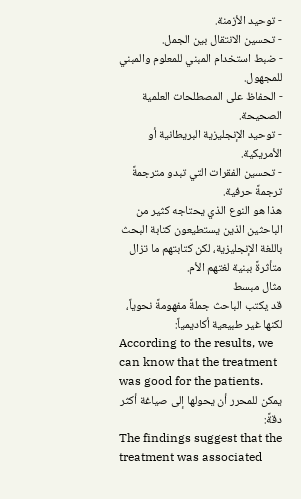- توحيد الأزمنة.
- تحسين الانتقال بين الجمل.
- ضبط استخدام المبني للمعلوم والمبني للمجهول.
- الحفاظ على المصطلحات العلمية الصحيحة.
- توحيد الإنجليزية البريطانية أو الأمريكية.
- تحسين الفقرات التي تبدو مترجمةً ترجمةً حرفية.
هذا هو النوع الذي يحتاجه كثير من الباحثين الذين يستطيعون كتابة البحث باللغة الإنجليزية، لكن كتابتهم ما تزال متأثرةً ببنية لغتهم الأم.
مثال مبسط
قد يكتب الباحث جملةً مفهومةً نحوياً، لكنها غير طبيعية أكاديمياً:
According to the results, we can know that the treatment was good for the patients.
يمكن للمحرر أن يحولها إلى صياغة أكثر دقةً:
The findings suggest that the treatment was associated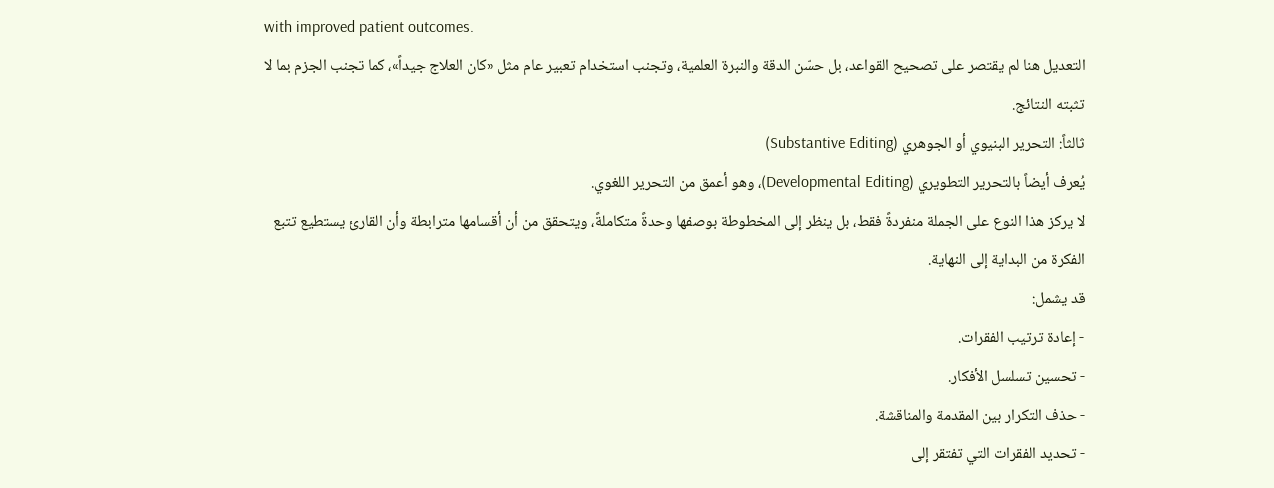with improved patient outcomes.
التعديل هنا لم يقتصر على تصحيح القواعد، بل حسّن الدقة والنبرة العلمية، وتجنب استخدام تعبير عام مثل «كان العلاج جيداً»، كما تجنب الجزم بما لا تثبته النتائج.
ثالثاً: التحرير البنيوي أو الجوهري (Substantive Editing)
يُعرف أيضاً بالتحرير التطويري (Developmental Editing)، وهو أعمق من التحرير اللغوي.
لا يركز هذا النوع على الجملة منفردةً فقط، بل ينظر إلى المخطوطة بوصفها وحدةً متكاملةً، ويتحقق من أن أقسامها مترابطة وأن القارئ يستطيع تتبع الفكرة من البداية إلى النهاية.
قد يشمل:
- إعادة ترتيب الفقرات.
- تحسين تسلسل الأفكار.
- حذف التكرار بين المقدمة والمناقشة.
- تحديد الفقرات التي تفتقر إلى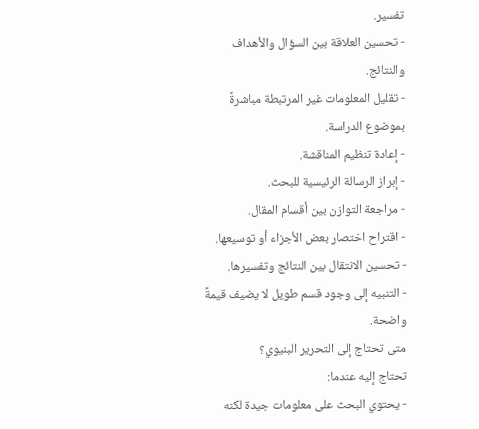تفسير.
- تحسين العلاقة بين السؤال والأهداف والنتائج.
- تقليل المعلومات غير المرتبطة مباشرةً بموضوع الدراسة.
- إعادة تنظيم المناقشة.
- إبراز الرسالة الرئيسية للبحث.
- مراجعة التوازن بين أقسام المقال.
- اقتراح اختصار بعض الأجزاء أو توسيعها.
- تحسين الانتقال بين النتائج وتفسيرها.
- التنبيه إلى وجود قسم طويل لا يضيف قيمةً واضحة.
متى تحتاج إلى التحرير البنيوي؟
تحتاج إليه عندما:
- يحتوي البحث على معلومات جيدة لكنه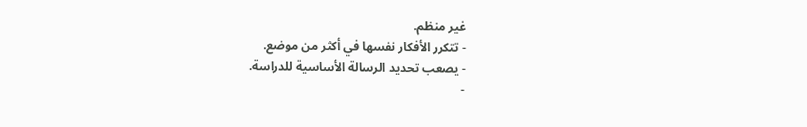غير منظم.
- تتكرر الأفكار نفسها في أكثر من موضع.
- يصعب تحديد الرسالة الأساسية للدراسة.
-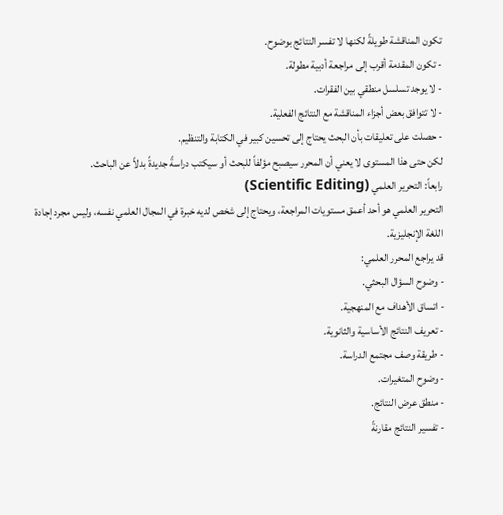تكون المناقشة طويلةً لكنها لا تفسر النتائج بوضوح.
- تكون المقدمة أقرب إلى مراجعة أدبية مطولة.
- لا يوجد تسلسل منطقي بين الفقرات.
- لا تتوافق بعض أجزاء المناقشة مع النتائج الفعلية.
- حصلت على تعليقات بأن البحث يحتاج إلى تحسين كبير في الكتابة والتنظيم.
لكن حتى هذا المستوى لا يعني أن المحرر سيصبح مؤلفاً للبحث أو سيكتب دراسةً جديدةً بدلاً عن الباحث.
رابعاً: التحرير العلمي (Scientific Editing)
التحرير العلمي هو أحد أعمق مستويات المراجعة، ويحتاج إلى شخص لديه خبرة في المجال العلمي نفسه، وليس مجرد إجادة اللغة الإنجليزية.
قد يراجع المحرر العلمي:
- وضوح السؤال البحثي.
- اتساق الأهداف مع المنهجية.
- تعريف النتائج الأساسية والثانوية.
- طريقة وصف مجتمع الدراسة.
- وضوح المتغيرات.
- منطق عرض النتائج.
- تفسير النتائج مقارنةً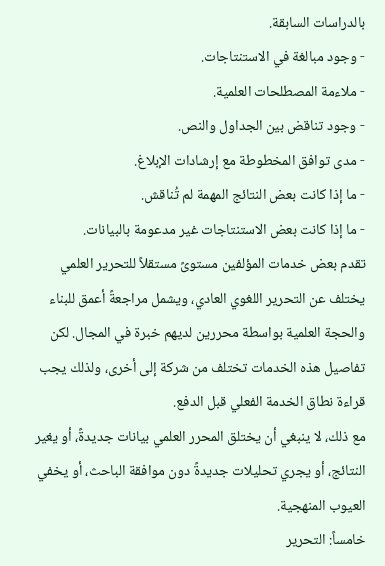بالدراسات السابقة.
- وجود مبالغة في الاستنتاجات.
- ملاءمة المصطلحات العلمية.
- وجود تناقض بين الجداول والنص.
- مدى توافق المخطوطة مع إرشادات الإبلاغ.
- ما إذا كانت بعض النتائج المهمة لم تُناقش.
- ما إذا كانت بعض الاستنتاجات غير مدعومة بالبيانات.
تقدم بعض خدمات المؤلفين مستوىً مستقلاً للتحرير العلمي يختلف عن التحرير اللغوي العادي، ويشمل مراجعةً أعمق للبناء والحجة العلمية بواسطة محررين لديهم خبرة في المجال. لكن تفاصيل هذه الخدمات تختلف من شركة إلى أخرى، ولذلك يجب قراءة نطاق الخدمة الفعلي قبل الدفع.
مع ذلك، لا ينبغي أن يختلق المحرر العلمي بيانات جديدةً، أو يغير النتائج، أو يجري تحليلات جديدةً دون موافقة الباحث، أو يخفي العيوب المنهجية.
خامساً: التحرير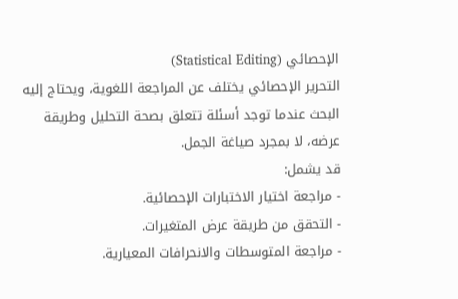الإحصائي (Statistical Editing)
التحرير الإحصائي يختلف عن المراجعة اللغوية، ويحتاج إليه البحث عندما توجد أسئلة تتعلق بصحة التحليل وطريقة عرضه، لا بمجرد صياغة الجمل.
قد يشمل:
- مراجعة اختيار الاختبارات الإحصائية.
- التحقق من طريقة عرض المتغيرات.
- مراجعة المتوسطات والانحرافات المعيارية.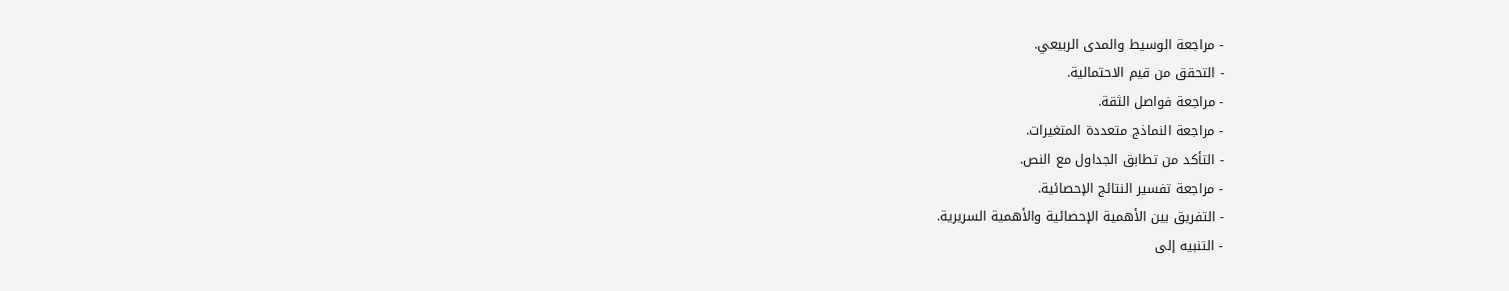- مراجعة الوسيط والمدى الربيعي.
- التحقق من قيم الاحتمالية.
- مراجعة فواصل الثقة.
- مراجعة النماذج متعددة المتغيرات.
- التأكد من تطابق الجداول مع النص.
- مراجعة تفسير النتائج الإحصائية.
- التفريق بين الأهمية الإحصائية والأهمية السريرية.
- التنبيه إلى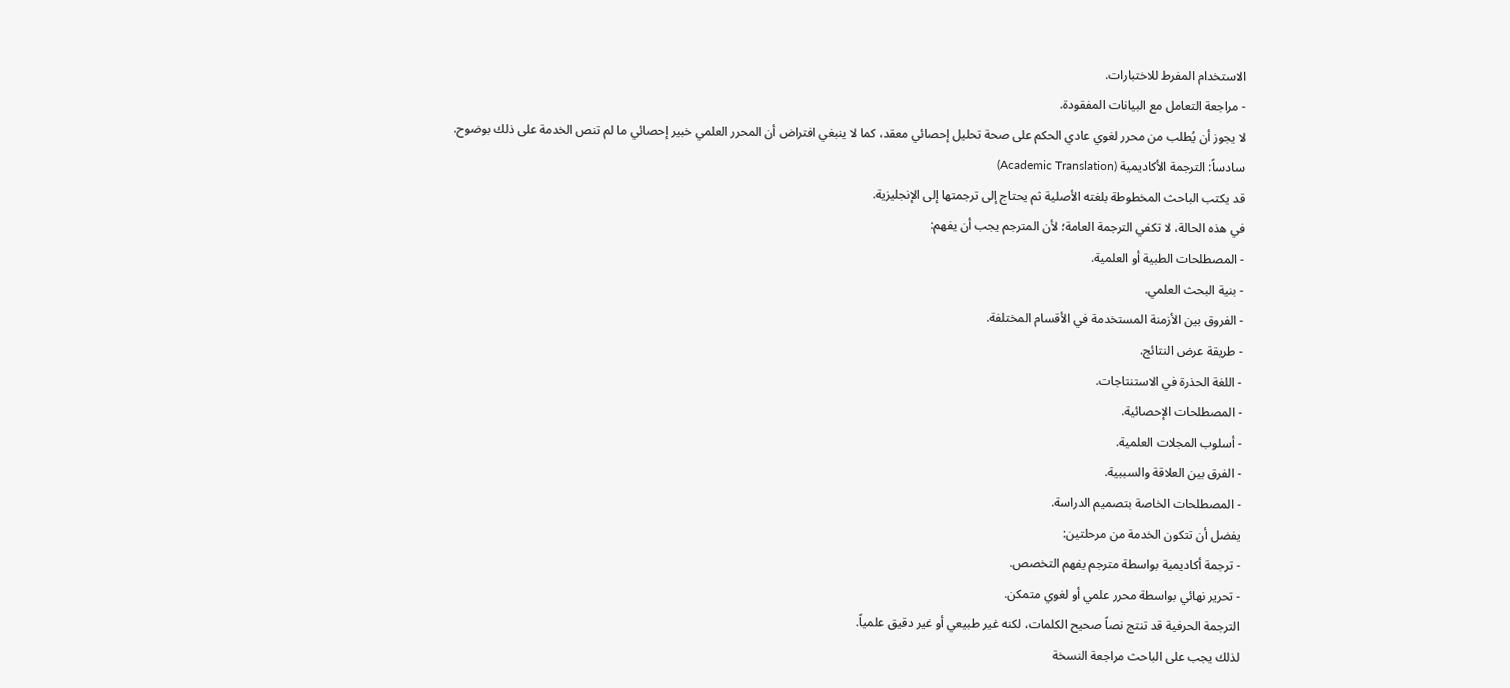الاستخدام المفرط للاختبارات.
- مراجعة التعامل مع البيانات المفقودة.
لا يجوز أن يُطلب من محرر لغوي عادي الحكم على صحة تحليل إحصائي معقد، كما لا ينبغي افتراض أن المحرر العلمي خبير إحصائي ما لم تنص الخدمة على ذلك بوضوح.
سادساً: الترجمة الأكاديمية (Academic Translation)
قد يكتب الباحث المخطوطة بلغته الأصلية ثم يحتاج إلى ترجمتها إلى الإنجليزية.
في هذه الحالة، لا تكفي الترجمة العامة؛ لأن المترجم يجب أن يفهم:
- المصطلحات الطبية أو العلمية.
- بنية البحث العلمي.
- الفروق بين الأزمنة المستخدمة في الأقسام المختلفة.
- طريقة عرض النتائج.
- اللغة الحذرة في الاستنتاجات.
- المصطلحات الإحصائية.
- أسلوب المجلات العلمية.
- الفرق بين العلاقة والسببية.
- المصطلحات الخاصة بتصميم الدراسة.
يفضل أن تتكون الخدمة من مرحلتين:
- ترجمة أكاديمية بواسطة مترجم يفهم التخصص.
- تحرير نهائي بواسطة محرر علمي أو لغوي متمكن.
الترجمة الحرفية قد تنتج نصاً صحيح الكلمات، لكنه غير طبيعي أو غير دقيق علمياً.
لذلك يجب على الباحث مراجعة النسخة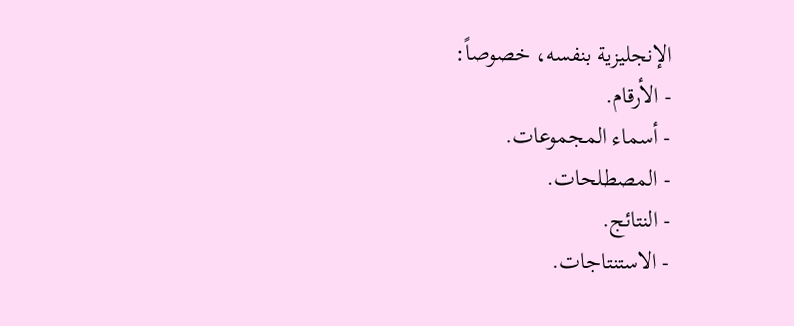الإنجليزية بنفسه، خصوصاً:
- الأرقام.
- أسماء المجموعات.
- المصطلحات.
- النتائج.
- الاستنتاجات.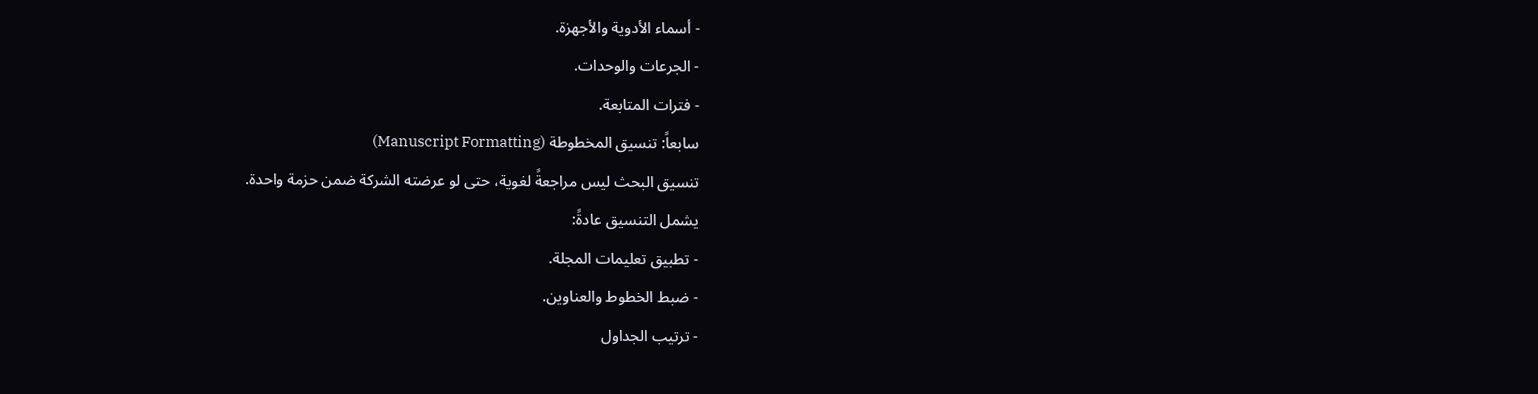- أسماء الأدوية والأجهزة.
- الجرعات والوحدات.
- فترات المتابعة.
سابعاً: تنسيق المخطوطة (Manuscript Formatting)
تنسيق البحث ليس مراجعةً لغوية، حتى لو عرضته الشركة ضمن حزمة واحدة.
يشمل التنسيق عادةً:
- تطبيق تعليمات المجلة.
- ضبط الخطوط والعناوين.
- ترتيب الجداول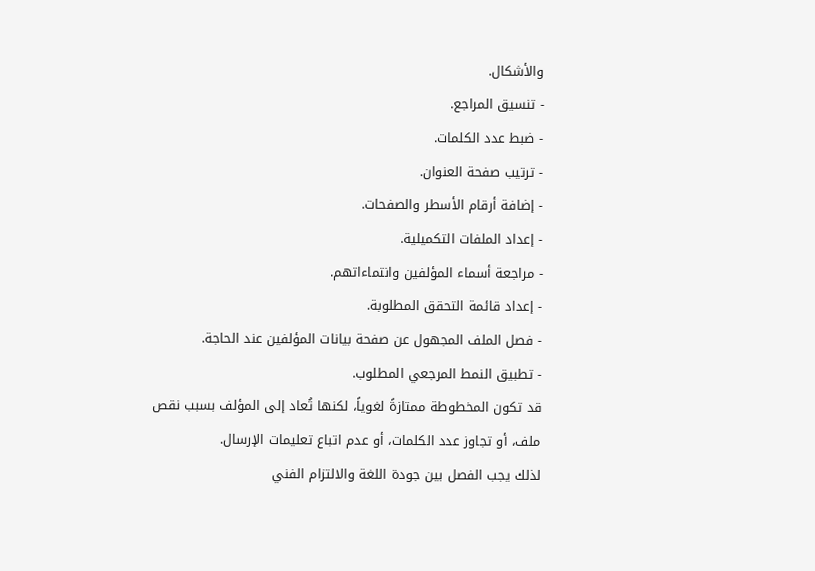والأشكال.
- تنسيق المراجع.
- ضبط عدد الكلمات.
- ترتيب صفحة العنوان.
- إضافة أرقام الأسطر والصفحات.
- إعداد الملفات التكميلية.
- مراجعة أسماء المؤلفين وانتماءاتهم.
- إعداد قائمة التحقق المطلوبة.
- فصل الملف المجهول عن صفحة بيانات المؤلفين عند الحاجة.
- تطبيق النمط المرجعي المطلوب.
قد تكون المخطوطة ممتازةً لغوياً، لكنها تُعاد إلى المؤلف بسبب نقص ملف، أو تجاوز عدد الكلمات، أو عدم اتباع تعليمات الإرسال.
لذلك يجب الفصل بين جودة اللغة والالتزام الفني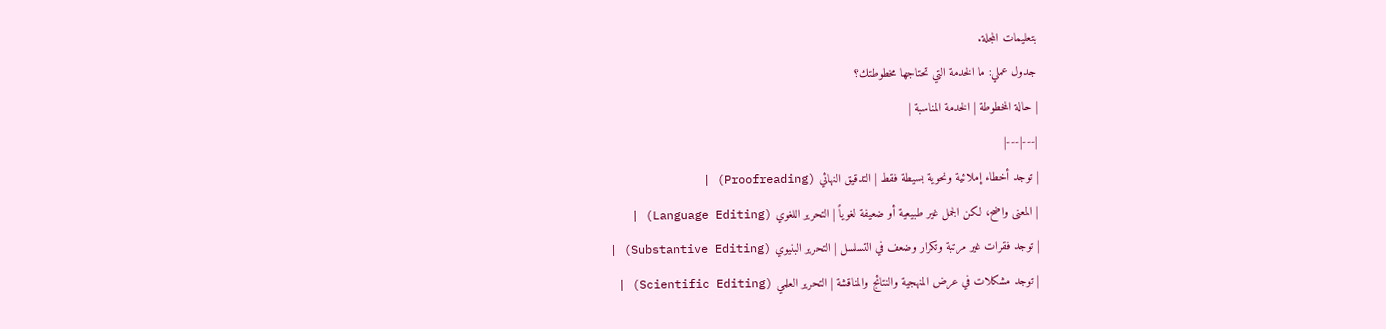بتعليمات المجلة.
جدول عملي: ما الخدمة التي تحتاجها مخطوطتك؟
| حالة المخطوطة | الخدمة المناسبة |
|---|---|
| توجد أخطاء إملائية ونحوية بسيطة فقط | التدقيق النهائي (Proofreading) |
| المعنى واضح، لكن الجمل غير طبيعية أو ضعيفة لغوياً | التحرير اللغوي (Language Editing) |
| توجد فقرات غير مرتبة وتكرار وضعف في التسلسل | التحرير البنيوي (Substantive Editing) |
| توجد مشكلات في عرض المنهجية والنتائج والمناقشة | التحرير العلمي (Scientific Editing) |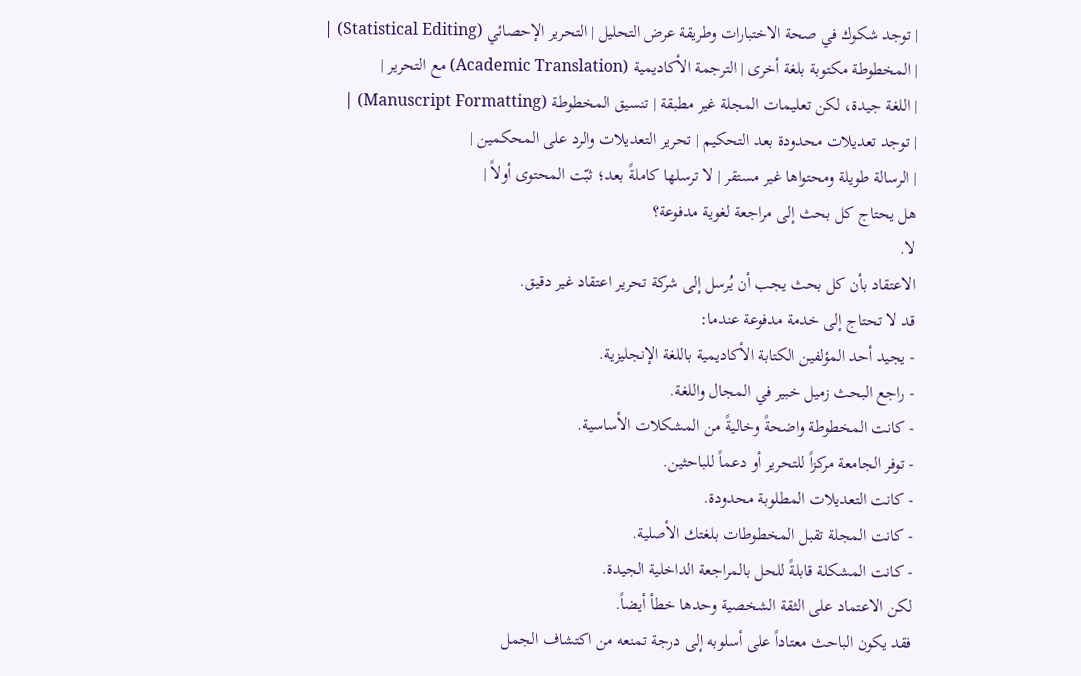| توجد شكوك في صحة الاختبارات وطريقة عرض التحليل | التحرير الإحصائي (Statistical Editing) |
| المخطوطة مكتوبة بلغة أخرى | الترجمة الأكاديمية (Academic Translation) مع التحرير |
| اللغة جيدة، لكن تعليمات المجلة غير مطبقة | تنسيق المخطوطة (Manuscript Formatting) |
| توجد تعديلات محدودة بعد التحكيم | تحرير التعديلات والرد على المحكمين |
| الرسالة طويلة ومحتواها غير مستقر | لا ترسلها كاملةً بعد؛ ثبّت المحتوى أولاً |
هل يحتاج كل بحث إلى مراجعة لغوية مدفوعة؟
لا.
الاعتقاد بأن كل بحث يجب أن يُرسل إلى شركة تحرير اعتقاد غير دقيق.
قد لا تحتاج إلى خدمة مدفوعة عندما:
- يجيد أحد المؤلفين الكتابة الأكاديمية باللغة الإنجليزية.
- راجع البحث زميل خبير في المجال واللغة.
- كانت المخطوطة واضحةً وخاليةً من المشكلات الأساسية.
- توفر الجامعة مركزاً للتحرير أو دعماً للباحثين.
- كانت التعديلات المطلوبة محدودة.
- كانت المجلة تقبل المخطوطات بلغتك الأصلية.
- كانت المشكلة قابلةً للحل بالمراجعة الداخلية الجيدة.
لكن الاعتماد على الثقة الشخصية وحدها خطأ أيضاً.
فقد يكون الباحث معتاداً على أسلوبه إلى درجة تمنعه من اكتشاف الجمل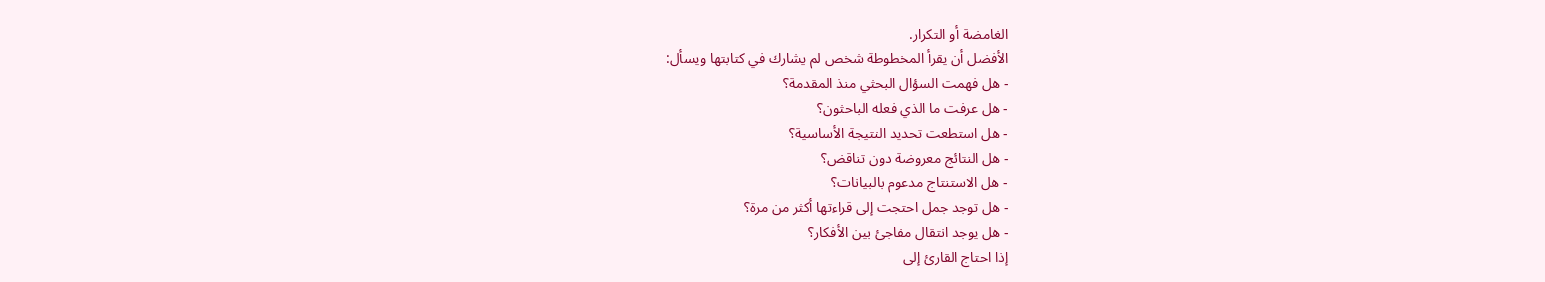الغامضة أو التكرار.
الأفضل أن يقرأ المخطوطة شخص لم يشارك في كتابتها ويسأل:
- هل فهمت السؤال البحثي منذ المقدمة؟
- هل عرفت ما الذي فعله الباحثون؟
- هل استطعت تحديد النتيجة الأساسية؟
- هل النتائج معروضة دون تناقض؟
- هل الاستنتاج مدعوم بالبيانات؟
- هل توجد جمل احتجت إلى قراءتها أكثر من مرة؟
- هل يوجد انتقال مفاجئ بين الأفكار؟
إذا احتاج القارئ إلى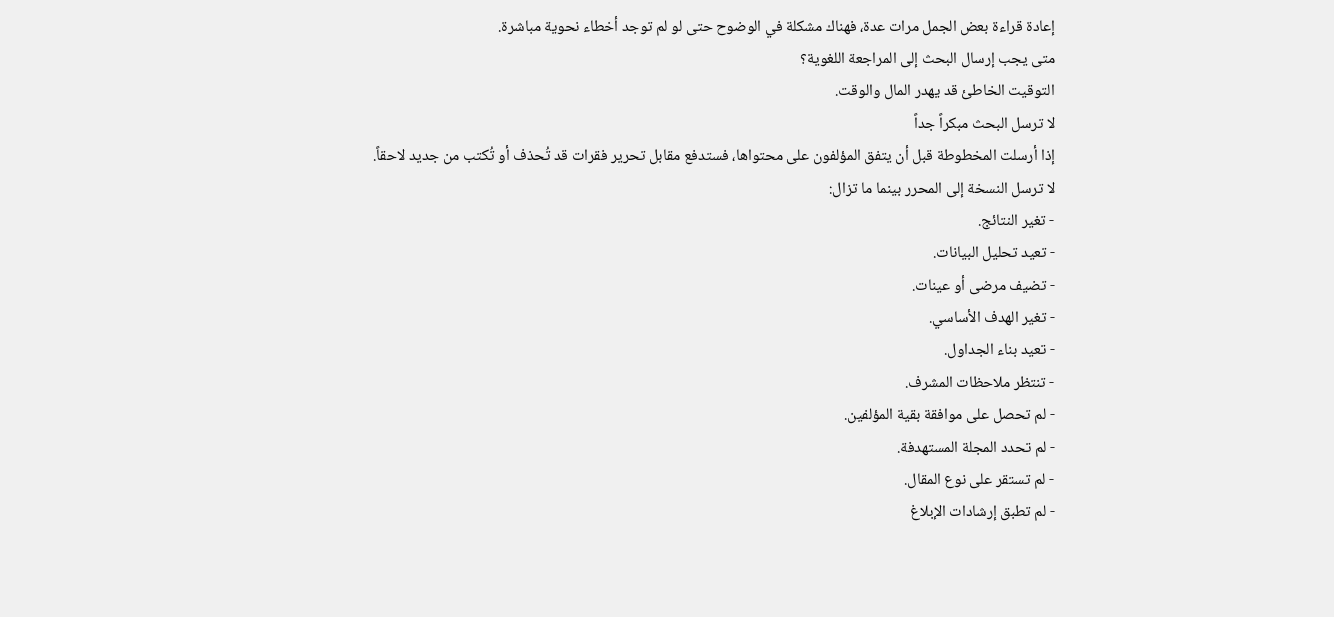إعادة قراءة بعض الجمل مرات عدة، فهناك مشكلة في الوضوح حتى لو لم توجد أخطاء نحوية مباشرة.
متى يجب إرسال البحث إلى المراجعة اللغوية؟
التوقيت الخاطئ قد يهدر المال والوقت.
لا ترسل البحث مبكراً جداً
إذا أرسلت المخطوطة قبل أن يتفق المؤلفون على محتواها، فستدفع مقابل تحرير فقرات قد تُحذف أو تُكتب من جديد لاحقاً.
لا ترسل النسخة إلى المحرر بينما ما تزال:
- تغير النتائج.
- تعيد تحليل البيانات.
- تضيف مرضى أو عينات.
- تغير الهدف الأساسي.
- تعيد بناء الجداول.
- تنتظر ملاحظات المشرف.
- لم تحصل على موافقة بقية المؤلفين.
- لم تحدد المجلة المستهدفة.
- لم تستقر على نوع المقال.
- لم تطبق إرشادات الإبلاغ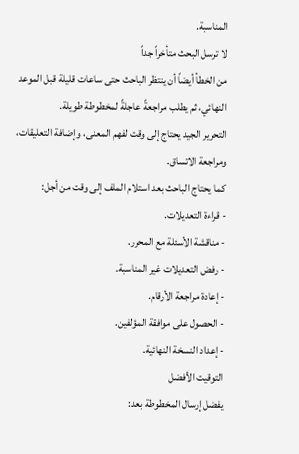المناسبة.
لا ترسل البحث متأخراً جداً
من الخطأ أيضاً أن ينتظر الباحث حتى ساعات قليلة قبل الموعد النهائي، ثم يطلب مراجعةً عاجلةً لمخطوطة طويلة.
التحرير الجيد يحتاج إلى وقت لفهم المعنى، وإضافة التعليقات، ومراجعة الاتساق.
كما يحتاج الباحث بعد استلام الملف إلى وقت من أجل:
- قراءة التعديلات.
- مناقشة الأسئلة مع المحرر.
- رفض التعديلات غير المناسبة.
- إعادة مراجعة الأرقام.
- الحصول على موافقة المؤلفين.
- إعداد النسخة النهائية.
التوقيت الأفضل
يفضل إرسال المخطوطة بعد: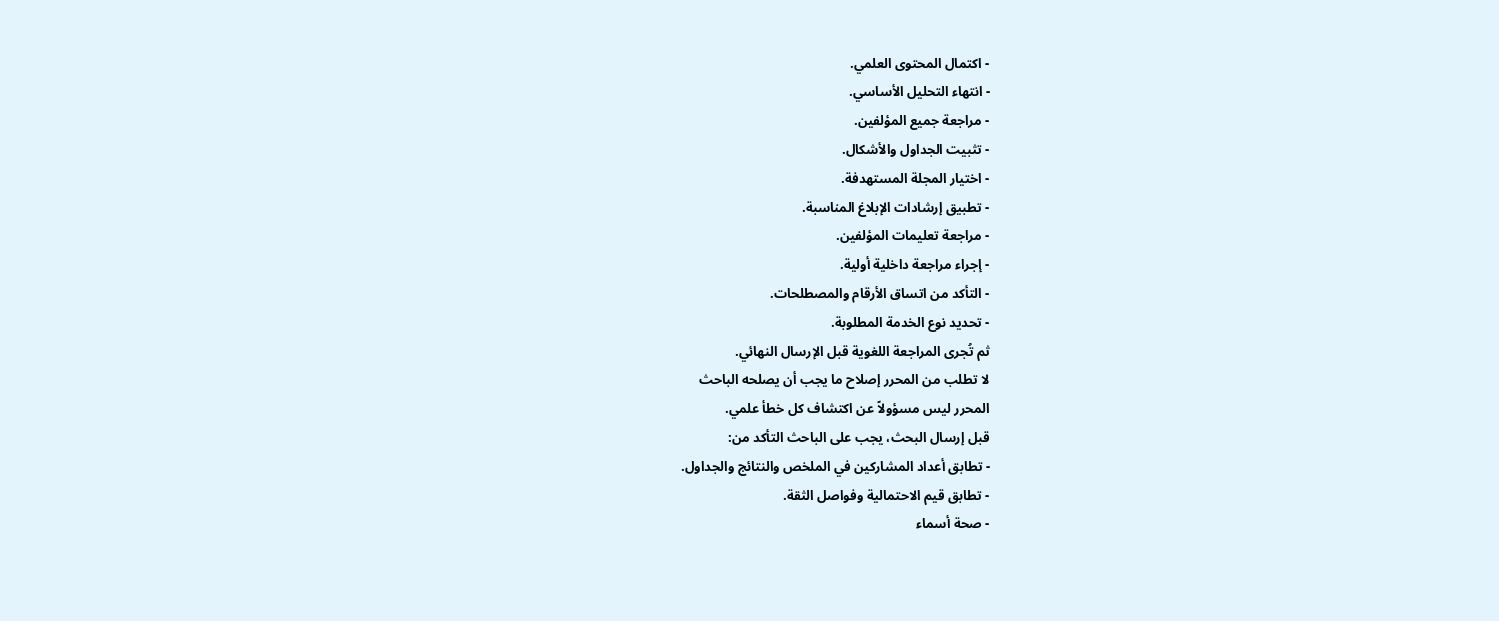- اكتمال المحتوى العلمي.
- انتهاء التحليل الأساسي.
- مراجعة جميع المؤلفين.
- تثبيت الجداول والأشكال.
- اختيار المجلة المستهدفة.
- تطبيق إرشادات الإبلاغ المناسبة.
- مراجعة تعليمات المؤلفين.
- إجراء مراجعة داخلية أولية.
- التأكد من اتساق الأرقام والمصطلحات.
- تحديد نوع الخدمة المطلوبة.
ثم تُجرى المراجعة اللغوية قبل الإرسال النهائي.
لا تطلب من المحرر إصلاح ما يجب أن يصلحه الباحث
المحرر ليس مسؤولاً عن اكتشاف كل خطأ علمي.
قبل إرسال البحث، يجب على الباحث التأكد من:
- تطابق أعداد المشاركين في الملخص والنتائج والجداول.
- تطابق قيم الاحتمالية وفواصل الثقة.
- صحة أسماء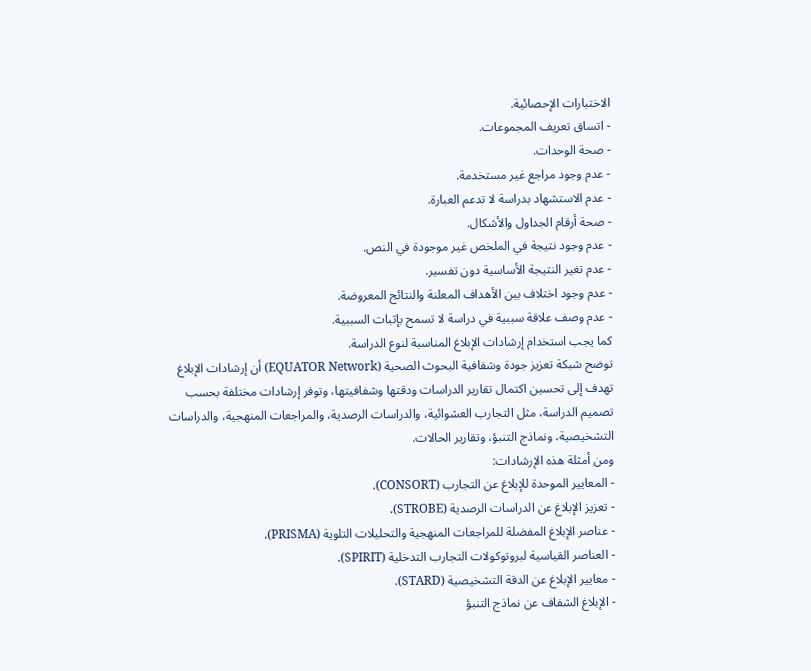الاختبارات الإحصائية.
- اتساق تعريف المجموعات.
- صحة الوحدات.
- عدم وجود مراجع غير مستخدمة.
- عدم الاستشهاد بدراسة لا تدعم العبارة.
- صحة أرقام الجداول والأشكال.
- عدم وجود نتيجة في الملخص غير موجودة في النص.
- عدم تغير النتيجة الأساسية دون تفسير.
- عدم وجود اختلاف بين الأهداف المعلنة والنتائج المعروضة.
- عدم وصف علاقة سببية في دراسة لا تسمح بإثبات السببية.
كما يجب استخدام إرشادات الإبلاغ المناسبة لنوع الدراسة.
توضح شبكة تعزيز جودة وشفافية البحوث الصحية (EQUATOR Network) أن إرشادات الإبلاغ تهدف إلى تحسين اكتمال تقارير الدراسات ودقتها وشفافيتها، وتوفر إرشادات مختلفة بحسب تصميم الدراسة، مثل التجارب العشوائية، والدراسات الرصدية، والمراجعات المنهجية، والدراسات التشخيصية، ونماذج التنبؤ، وتقارير الحالات.
ومن أمثلة هذه الإرشادات:
- المعايير الموحدة للإبلاغ عن التجارب (CONSORT).
- تعزيز الإبلاغ عن الدراسات الرصدية (STROBE).
- عناصر الإبلاغ المفضلة للمراجعات المنهجية والتحليلات التلوية (PRISMA).
- العناصر القياسية لبروتوكولات التجارب التدخلية (SPIRIT).
- معايير الإبلاغ عن الدقة التشخيصية (STARD).
- الإبلاغ الشفاف عن نماذج التنبؤ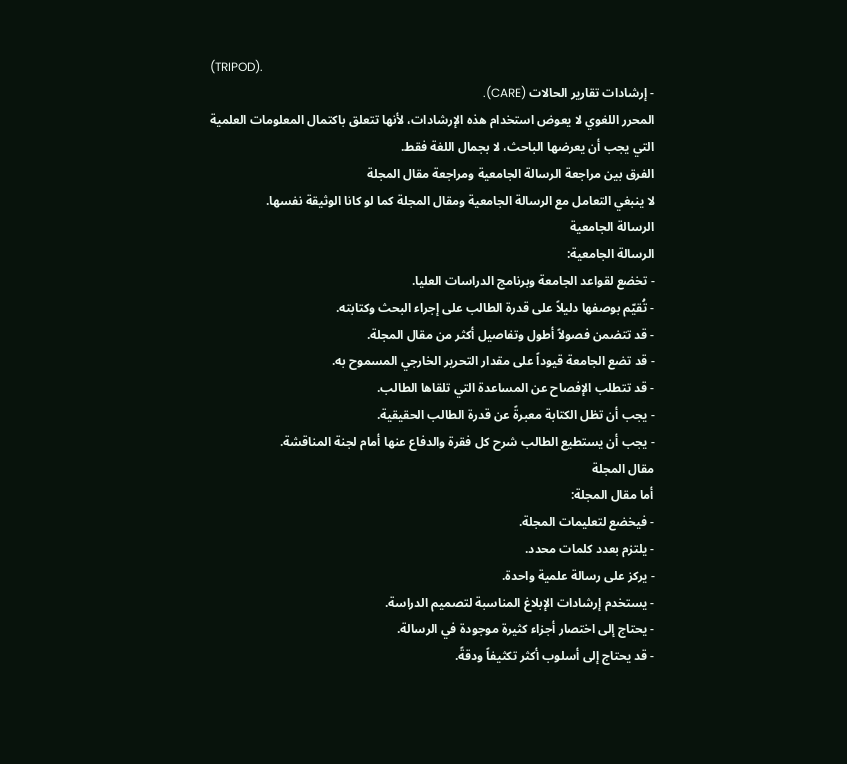(TRIPOD).
- إرشادات تقارير الحالات (CARE).
المحرر اللغوي لا يعوض استخدام هذه الإرشادات، لأنها تتعلق باكتمال المعلومات العلمية التي يجب أن يعرضها الباحث، لا بجمال اللغة فقط.
الفرق بين مراجعة الرسالة الجامعية ومراجعة مقال المجلة
لا ينبغي التعامل مع الرسالة الجامعية ومقال المجلة كما لو كانا الوثيقة نفسها.
الرسالة الجامعية
الرسالة الجامعية:
- تخضع لقواعد الجامعة وبرنامج الدراسات العليا.
- تُقيّم بوصفها دليلاً على قدرة الطالب على إجراء البحث وكتابته.
- قد تتضمن فصولاً أطول وتفاصيل أكثر من مقال المجلة.
- قد تضع الجامعة قيوداً على مقدار التحرير الخارجي المسموح به.
- قد تتطلب الإفصاح عن المساعدة التي تلقاها الطالب.
- يجب أن تظل الكتابة معبرةً عن قدرة الطالب الحقيقية.
- يجب أن يستطيع الطالب شرح كل فقرة والدفاع عنها أمام لجنة المناقشة.
مقال المجلة
أما مقال المجلة:
- فيخضع لتعليمات المجلة.
- يلتزم بعدد كلمات محدد.
- يركز على رسالة علمية واحدة.
- يستخدم إرشادات الإبلاغ المناسبة لتصميم الدراسة.
- يحتاج إلى اختصار أجزاء كثيرة موجودة في الرسالة.
- قد يحتاج إلى أسلوب أكثر تكثيفاً ودقةً.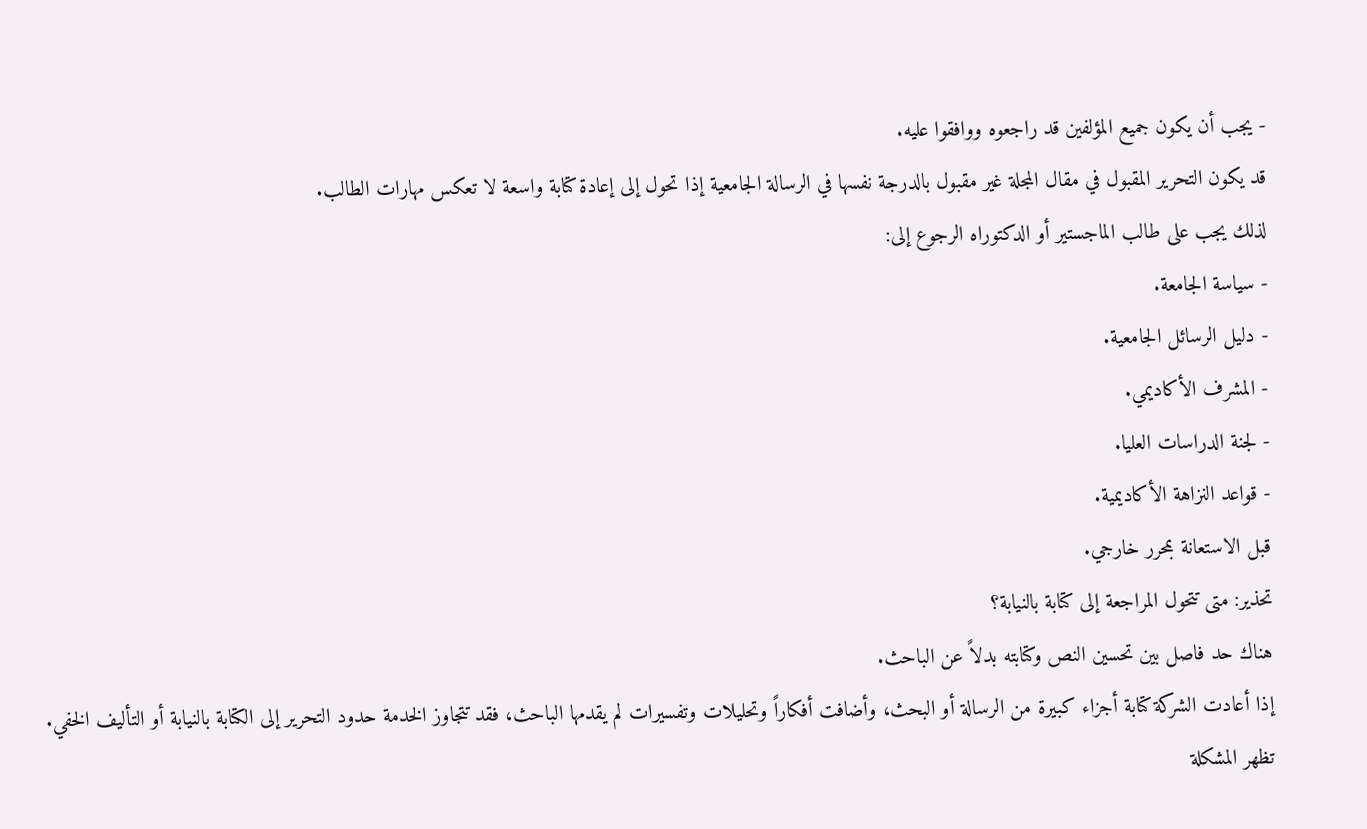- يجب أن يكون جميع المؤلفين قد راجعوه ووافقوا عليه.
قد يكون التحرير المقبول في مقال المجلة غير مقبول بالدرجة نفسها في الرسالة الجامعية إذا تحول إلى إعادة كتابة واسعة لا تعكس مهارات الطالب.
لذلك يجب على طالب الماجستير أو الدكتوراه الرجوع إلى:
- سياسة الجامعة.
- دليل الرسائل الجامعية.
- المشرف الأكاديمي.
- لجنة الدراسات العليا.
- قواعد النزاهة الأكاديمية.
قبل الاستعانة بمحرر خارجي.
تحذير: متى تتحول المراجعة إلى كتابة بالنيابة؟
هناك حد فاصل بين تحسين النص وكتابته بدلاً عن الباحث.
إذا أعادت الشركة كتابة أجزاء كبيرة من الرسالة أو البحث، وأضافت أفكاراً وتحليلات وتفسيرات لم يقدمها الباحث، فقد تتجاوز الخدمة حدود التحرير إلى الكتابة بالنيابة أو التأليف الخفي.
تظهر المشكلة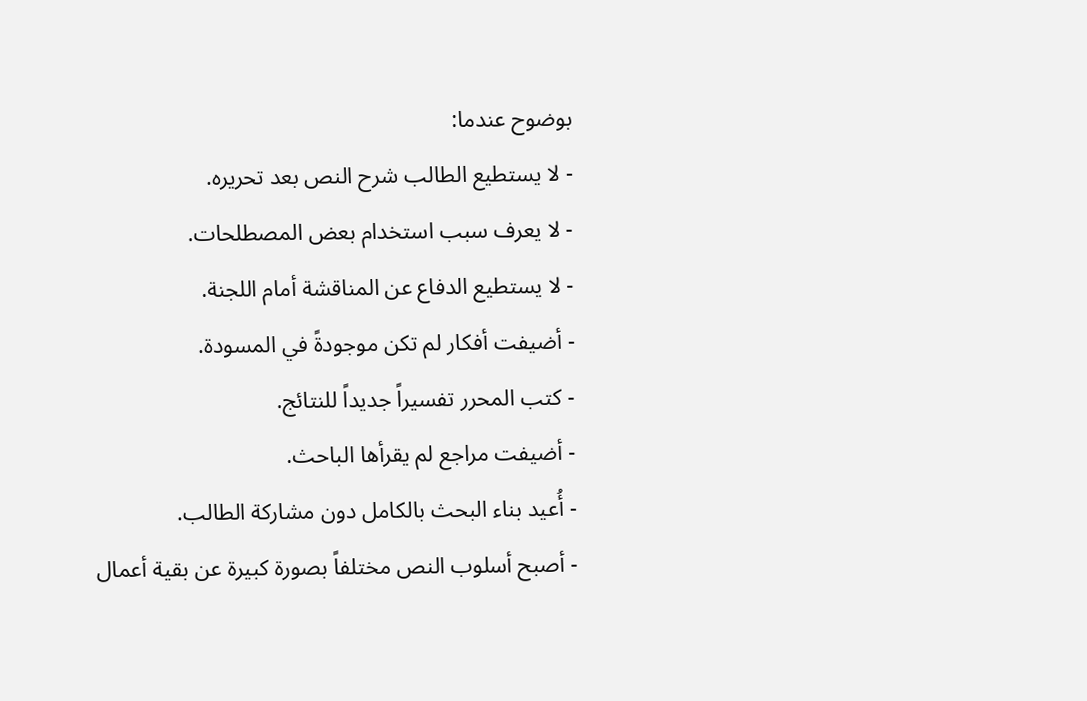بوضوح عندما:
- لا يستطيع الطالب شرح النص بعد تحريره.
- لا يعرف سبب استخدام بعض المصطلحات.
- لا يستطيع الدفاع عن المناقشة أمام اللجنة.
- أضيفت أفكار لم تكن موجودةً في المسودة.
- كتب المحرر تفسيراً جديداً للنتائج.
- أضيفت مراجع لم يقرأها الباحث.
- أُعيد بناء البحث بالكامل دون مشاركة الطالب.
- أصبح أسلوب النص مختلفاً بصورة كبيرة عن بقية أعمال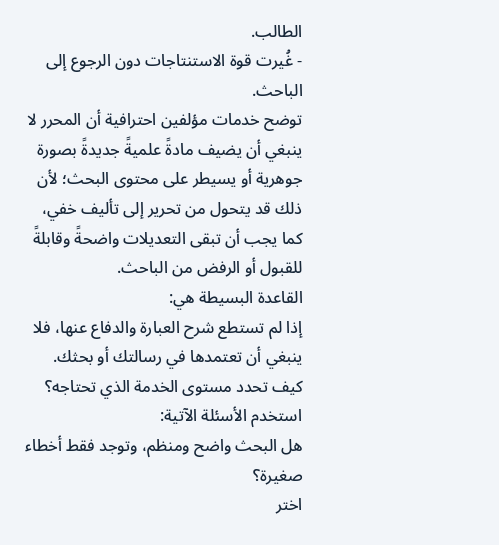الطالب.
- غُيرت قوة الاستنتاجات دون الرجوع إلى الباحث.
توضح خدمات مؤلفين احترافية أن المحرر لا ينبغي أن يضيف مادةً علميةً جديدةً بصورة جوهرية أو يسيطر على محتوى البحث؛ لأن ذلك قد يتحول من تحرير إلى تأليف خفي، كما يجب أن تبقى التعديلات واضحةً وقابلةً للقبول أو الرفض من الباحث.
القاعدة البسيطة هي:
إذا لم تستطع شرح العبارة والدفاع عنها، فلا ينبغي أن تعتمدها في رسالتك أو بحثك.
كيف تحدد مستوى الخدمة الذي تحتاجه؟
استخدم الأسئلة الآتية:
هل البحث واضح ومنظم، وتوجد فقط أخطاء صغيرة؟
اختر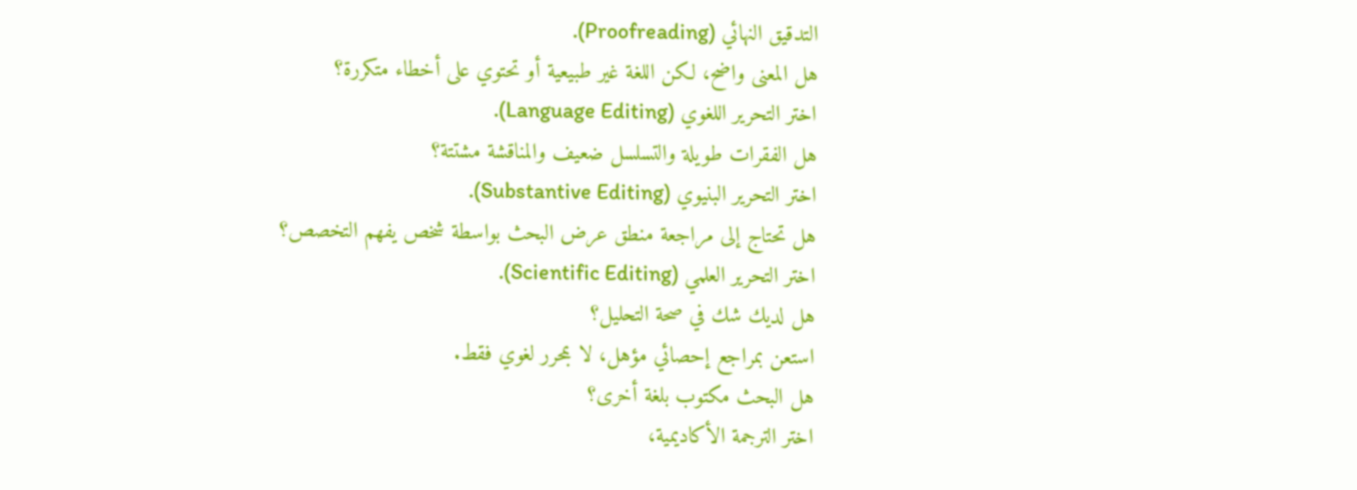التدقيق النهائي (Proofreading).
هل المعنى واضح، لكن اللغة غير طبيعية أو تحتوي على أخطاء متكررة؟
اختر التحرير اللغوي (Language Editing).
هل الفقرات طويلة والتسلسل ضعيف والمناقشة مشتتة؟
اختر التحرير البنيوي (Substantive Editing).
هل تحتاج إلى مراجعة منطق عرض البحث بواسطة شخص يفهم التخصص؟
اختر التحرير العلمي (Scientific Editing).
هل لديك شك في صحة التحليل؟
استعن بمراجع إحصائي مؤهل، لا بمحرر لغوي فقط.
هل البحث مكتوب بلغة أخرى؟
اختر الترجمة الأكاديمية،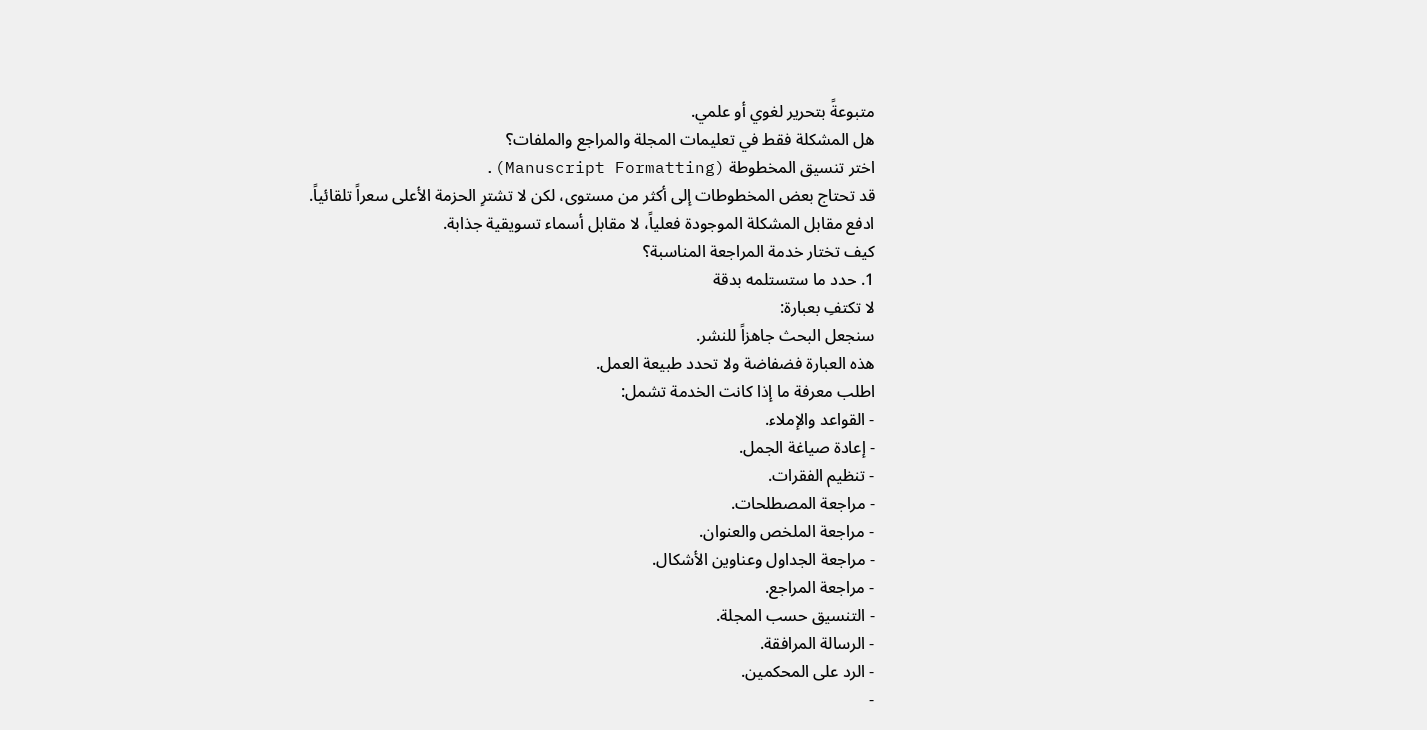متبوعةً بتحرير لغوي أو علمي.
هل المشكلة فقط في تعليمات المجلة والمراجع والملفات؟
اختر تنسيق المخطوطة (Manuscript Formatting).
قد تحتاج بعض المخطوطات إلى أكثر من مستوى، لكن لا تشترِ الحزمة الأعلى سعراً تلقائياً.
ادفع مقابل المشكلة الموجودة فعلياً، لا مقابل أسماء تسويقية جذابة.
كيف تختار خدمة المراجعة المناسبة؟
1. حدد ما ستستلمه بدقة
لا تكتفِ بعبارة:
سنجعل البحث جاهزاً للنشر.
هذه العبارة فضفاضة ولا تحدد طبيعة العمل.
اطلب معرفة ما إذا كانت الخدمة تشمل:
- القواعد والإملاء.
- إعادة صياغة الجمل.
- تنظيم الفقرات.
- مراجعة المصطلحات.
- مراجعة الملخص والعنوان.
- مراجعة الجداول وعناوين الأشكال.
- مراجعة المراجع.
- التنسيق حسب المجلة.
- الرسالة المرافقة.
- الرد على المحكمين.
-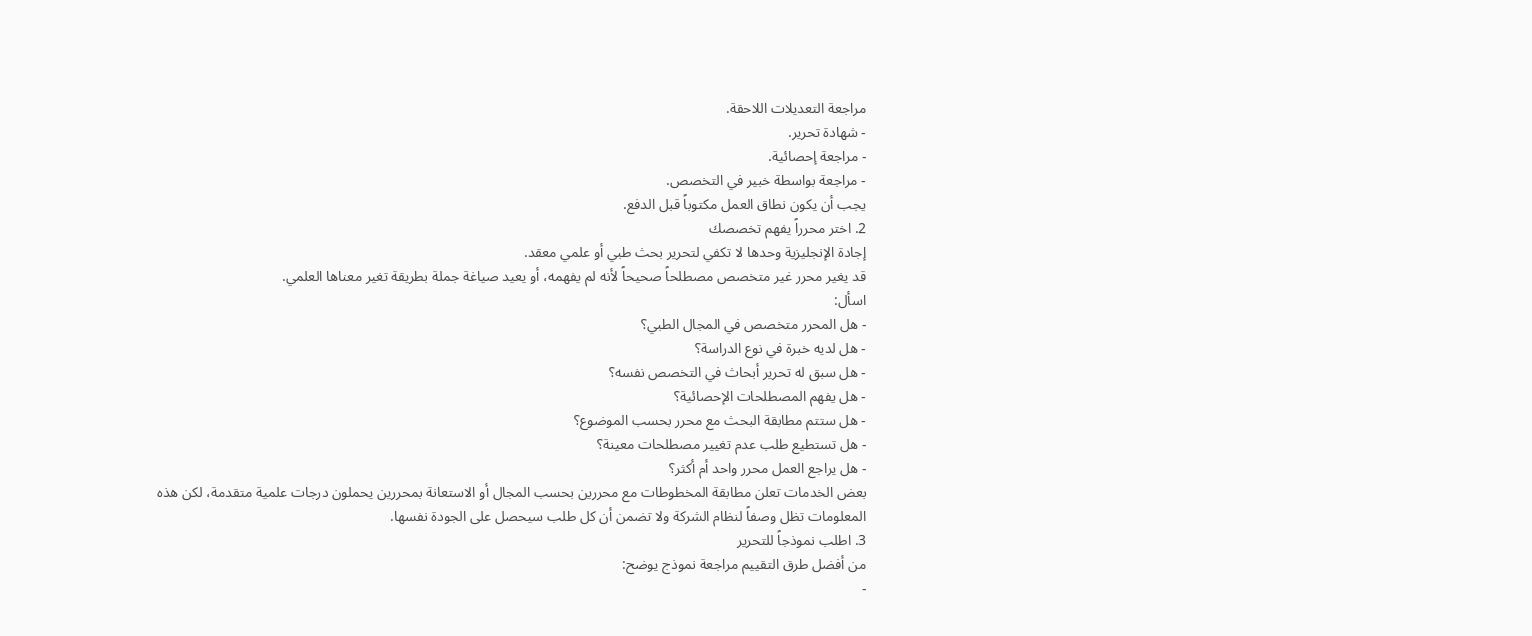مراجعة التعديلات اللاحقة.
- شهادة تحرير.
- مراجعة إحصائية.
- مراجعة بواسطة خبير في التخصص.
يجب أن يكون نطاق العمل مكتوباً قبل الدفع.
2. اختر محرراً يفهم تخصصك
إجادة الإنجليزية وحدها لا تكفي لتحرير بحث طبي أو علمي معقد.
قد يغير محرر غير متخصص مصطلحاً صحيحاً لأنه لم يفهمه، أو يعيد صياغة جملة بطريقة تغير معناها العلمي.
اسأل:
- هل المحرر متخصص في المجال الطبي؟
- هل لديه خبرة في نوع الدراسة؟
- هل سبق له تحرير أبحاث في التخصص نفسه؟
- هل يفهم المصطلحات الإحصائية؟
- هل ستتم مطابقة البحث مع محرر بحسب الموضوع؟
- هل تستطيع طلب عدم تغيير مصطلحات معينة؟
- هل يراجع العمل محرر واحد أم أكثر؟
بعض الخدمات تعلن مطابقة المخطوطات مع محررين بحسب المجال أو الاستعانة بمحررين يحملون درجات علمية متقدمة، لكن هذه المعلومات تظل وصفاً لنظام الشركة ولا تضمن أن كل طلب سيحصل على الجودة نفسها.
3. اطلب نموذجاً للتحرير
من أفضل طرق التقييم مراجعة نموذج يوضح:
-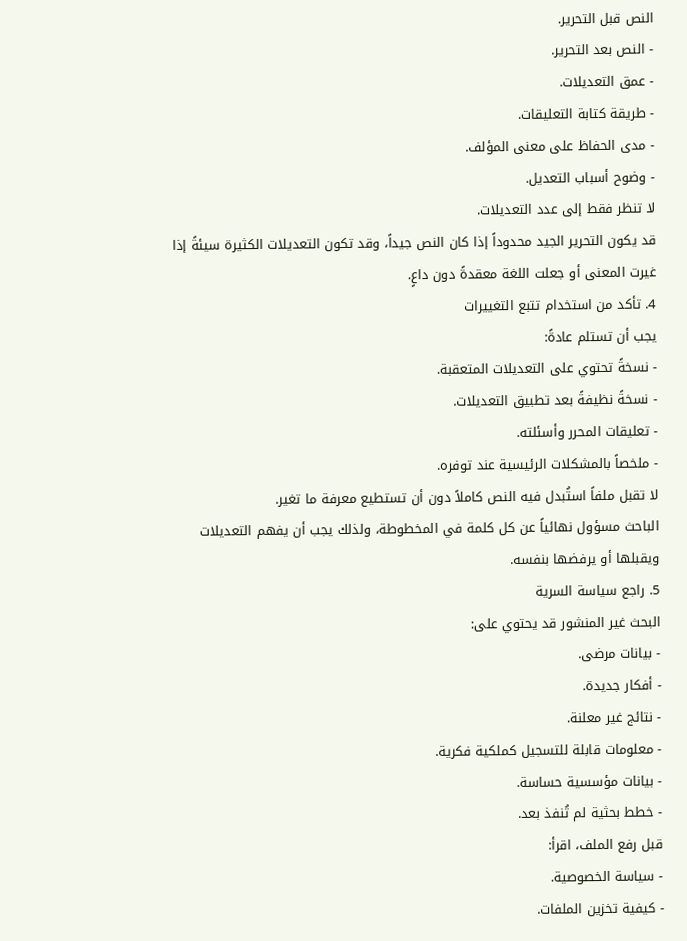النص قبل التحرير.
- النص بعد التحرير.
- عمق التعديلات.
- طريقة كتابة التعليقات.
- مدى الحفاظ على معنى المؤلف.
- وضوح أسباب التعديل.
لا تنظر فقط إلى عدد التعديلات.
قد يكون التحرير الجيد محدوداً إذا كان النص جيداً، وقد تكون التعديلات الكثيرة سيئةً إذا غيرت المعنى أو جعلت اللغة معقدةً دون داعٍ.
4. تأكد من استخدام تتبع التغييرات
يجب أن تستلم عادةً:
- نسخةً تحتوي على التعديلات المتعقبة.
- نسخةً نظيفةً بعد تطبيق التعديلات.
- تعليقات المحرر وأسئلته.
- ملخصاً بالمشكلات الرئيسية عند توفره.
لا تقبل ملفاً استُبدل فيه النص كاملاً دون أن تستطيع معرفة ما تغير.
الباحث مسؤول نهائياً عن كل كلمة في المخطوطة، ولذلك يجب أن يفهم التعديلات ويقبلها أو يرفضها بنفسه.
5. راجع سياسة السرية
البحث غير المنشور قد يحتوي على:
- بيانات مرضى.
- أفكار جديدة.
- نتائج غير معلنة.
- معلومات قابلة للتسجيل كملكية فكرية.
- بيانات مؤسسية حساسة.
- خطط بحثية لم تُنفذ بعد.
قبل رفع الملف، اقرأ:
- سياسة الخصوصية.
- كيفية تخزين الملفات.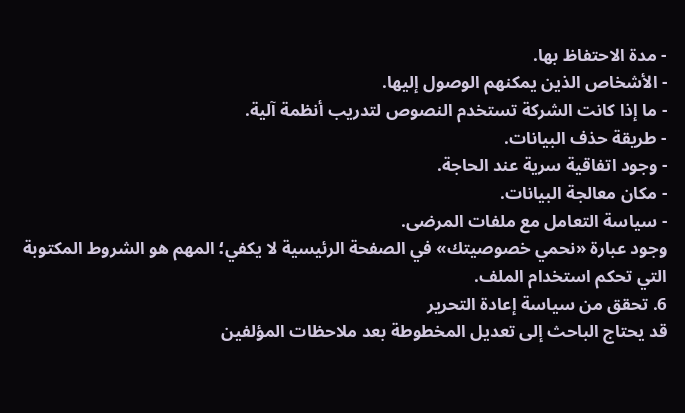- مدة الاحتفاظ بها.
- الأشخاص الذين يمكنهم الوصول إليها.
- ما إذا كانت الشركة تستخدم النصوص لتدريب أنظمة آلية.
- طريقة حذف البيانات.
- وجود اتفاقية سرية عند الحاجة.
- مكان معالجة البيانات.
- سياسة التعامل مع ملفات المرضى.
وجود عبارة «نحمي خصوصيتك» في الصفحة الرئيسية لا يكفي؛ المهم هو الشروط المكتوبة التي تحكم استخدام الملف.
6. تحقق من سياسة إعادة التحرير
قد يحتاج الباحث إلى تعديل المخطوطة بعد ملاحظات المؤلفين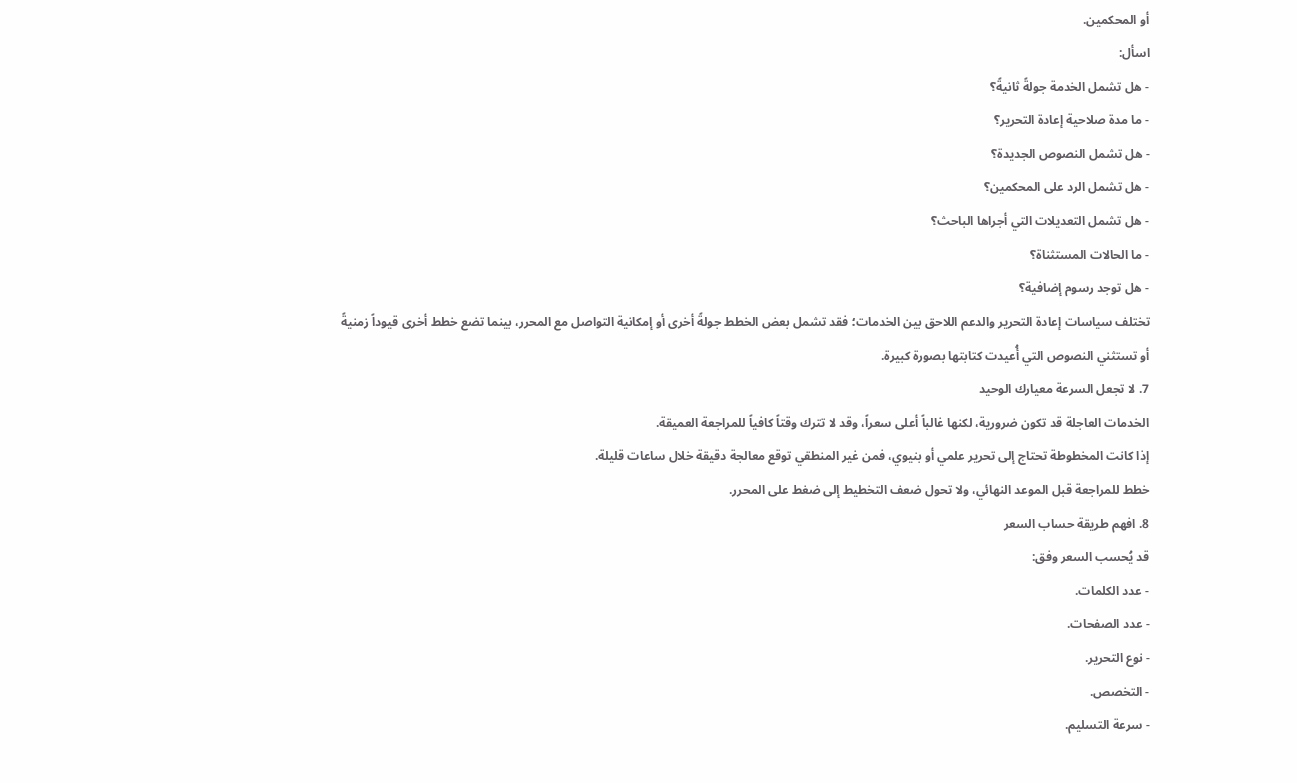أو المحكمين.
اسأل:
- هل تشمل الخدمة جولةً ثانيةً؟
- ما مدة صلاحية إعادة التحرير؟
- هل تشمل النصوص الجديدة؟
- هل تشمل الرد على المحكمين؟
- هل تشمل التعديلات التي أجراها الباحث؟
- ما الحالات المستثناة؟
- هل توجد رسوم إضافية؟
تختلف سياسات إعادة التحرير والدعم اللاحق بين الخدمات؛ فقد تشمل بعض الخطط جولةً أخرى أو إمكانية التواصل مع المحرر، بينما تضع خطط أخرى قيوداً زمنيةً أو تستثني النصوص التي أُعيدت كتابتها بصورة كبيرة.
7. لا تجعل السرعة معيارك الوحيد
الخدمات العاجلة قد تكون ضرورية، لكنها غالباً أعلى سعراً، وقد لا تترك وقتاً كافياً للمراجعة العميقة.
إذا كانت المخطوطة تحتاج إلى تحرير علمي أو بنيوي، فمن غير المنطقي توقع معالجة دقيقة خلال ساعات قليلة.
خطط للمراجعة قبل الموعد النهائي، ولا تحول ضعف التخطيط إلى ضغط على المحرر.
8. افهم طريقة حساب السعر
قد يُحسب السعر وفق:
- عدد الكلمات.
- عدد الصفحات.
- نوع التحرير.
- التخصص.
- سرعة التسليم.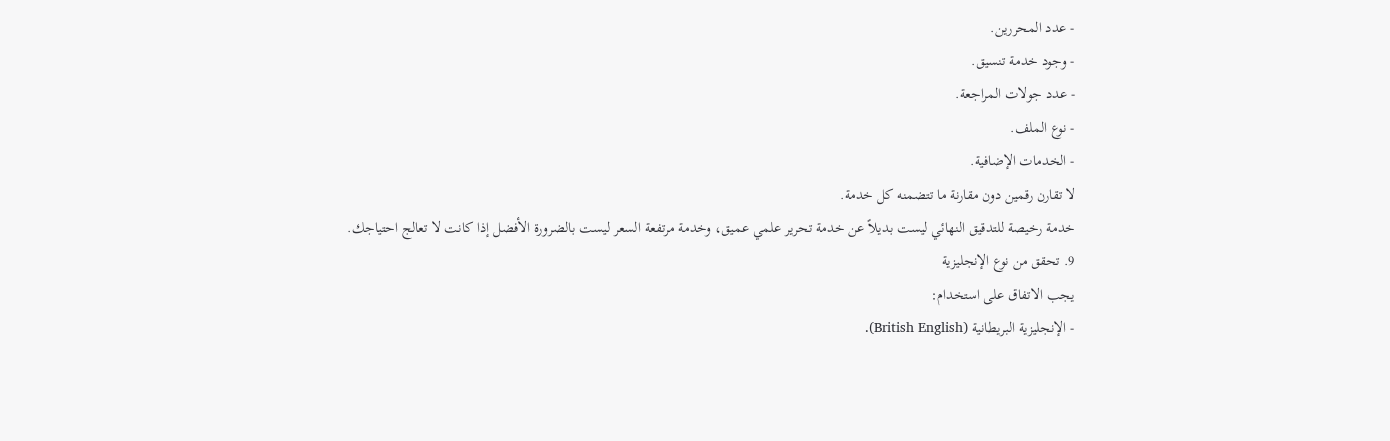- عدد المحررين.
- وجود خدمة تنسيق.
- عدد جولات المراجعة.
- نوع الملف.
- الخدمات الإضافية.
لا تقارن رقمين دون مقارنة ما تتضمنه كل خدمة.
خدمة رخيصة للتدقيق النهائي ليست بديلاً عن خدمة تحرير علمي عميق، وخدمة مرتفعة السعر ليست بالضرورة الأفضل إذا كانت لا تعالج احتياجك.
9. تحقق من نوع الإنجليزية
يجب الاتفاق على استخدام:
- الإنجليزية البريطانية (British English).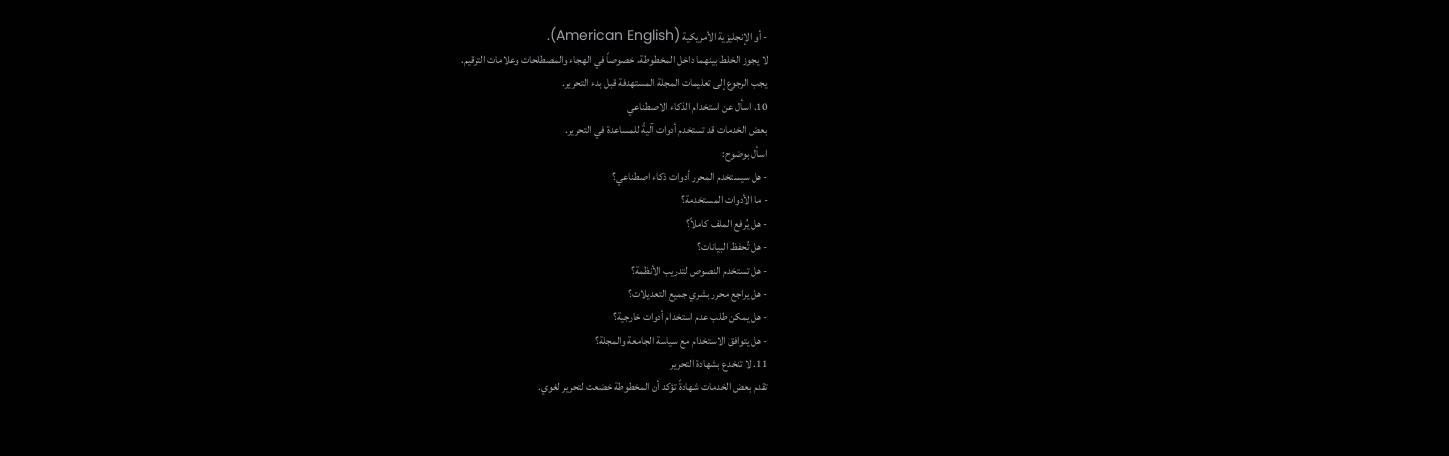- أو الإنجليزية الأمريكية (American English).
لا يجوز الخلط بينهما داخل المخطوطة، خصوصاً في الهجاء والمصطلحات وعلامات الترقيم.
يجب الرجوع إلى تعليمات المجلة المستهدفة قبل بدء التحرير.
10. اسأل عن استخدام الذكاء الاصطناعي
بعض الخدمات قد تستخدم أدوات آليةً للمساعدة في التحرير.
اسأل بوضوح:
- هل سيستخدم المحرر أدوات ذكاء اصطناعي؟
- ما الأدوات المستخدمة؟
- هل يُرفع الملف كاملاً؟
- هل تُحفظ البيانات؟
- هل تستخدم النصوص لتدريب الأنظمة؟
- هل يراجع محرر بشري جميع التعديلات؟
- هل يمكن طلب عدم استخدام أدوات خارجية؟
- هل يتوافق الاستخدام مع سياسة الجامعة والمجلة؟
11. لا تنخدع بشهادة التحرير
تقدم بعض الخدمات شهادةً تؤكد أن المخطوطة خضعت لتحرير لغوي.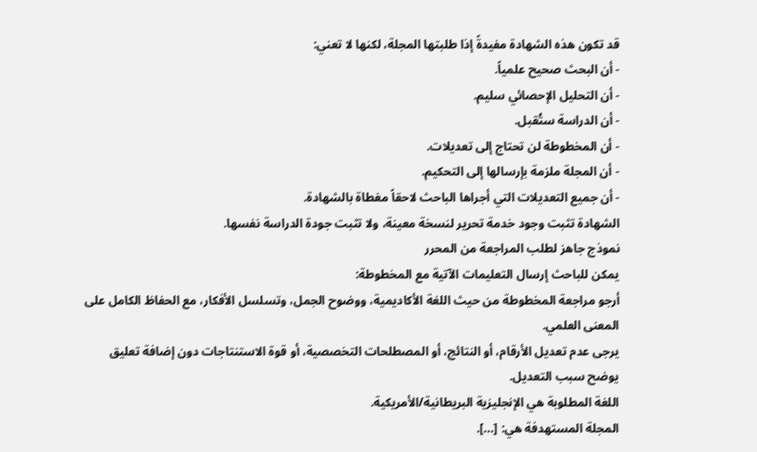قد تكون هذه الشهادة مفيدةً إذا طلبتها المجلة، لكنها لا تعني:
- أن البحث صحيح علمياً.
- أن التحليل الإحصائي سليم.
- أن الدراسة ستُقبل.
- أن المخطوطة لن تحتاج إلى تعديلات.
- أن المجلة ملزمة بإرسالها إلى التحكيم.
- أن جميع التعديلات التي أجراها الباحث لاحقاً مغطاة بالشهادة.
الشهادة تثبت وجود خدمة تحرير لنسخة معينة، ولا تثبت جودة الدراسة نفسها.
نموذج جاهز لطلب المراجعة من المحرر
يمكن للباحث إرسال التعليمات الآتية مع المخطوطة:
أرجو مراجعة المخطوطة من حيث اللغة الأكاديمية، ووضوح الجمل، وتسلسل الأفكار، مع الحفاظ الكامل على المعنى العلمي.
يرجى عدم تعديل الأرقام، أو النتائج، أو المصطلحات التخصصية، أو قوة الاستنتاجات دون إضافة تعليق يوضح سبب التعديل.
اللغة المطلوبة هي الإنجليزية البريطانية/الأمريكية.
المجلة المستهدفة هي: […].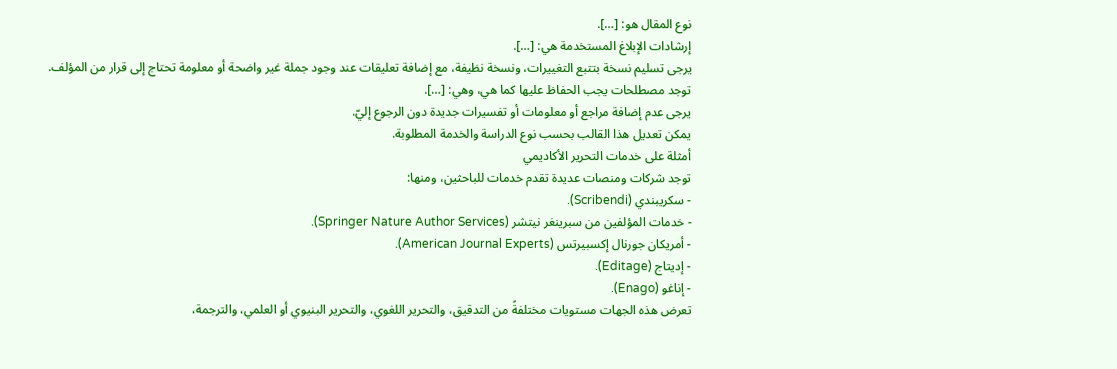نوع المقال هو: […].
إرشادات الإبلاغ المستخدمة هي: […].
يرجى تسليم نسخة بتتبع التغييرات، ونسخة نظيفة، مع إضافة تعليقات عند وجود جملة غير واضحة أو معلومة تحتاج إلى قرار من المؤلف.
توجد مصطلحات يجب الحفاظ عليها كما هي، وهي: […].
يرجى عدم إضافة مراجع أو معلومات أو تفسيرات جديدة دون الرجوع إليّ.
يمكن تعديل هذا القالب بحسب نوع الدراسة والخدمة المطلوبة.
أمثلة على خدمات التحرير الأكاديمي
توجد شركات ومنصات عديدة تقدم خدمات للباحثين، ومنها:
- سكريبندي (Scribendi).
- خدمات المؤلفين من سبرينغر نيتشر (Springer Nature Author Services).
- أمريكان جورنال إكسبيرتس (American Journal Experts).
- إديتاج (Editage).
- إناغو (Enago).
تعرض هذه الجهات مستويات مختلفةً من التدقيق، والتحرير اللغوي، والتحرير البنيوي أو العلمي، والترجمة،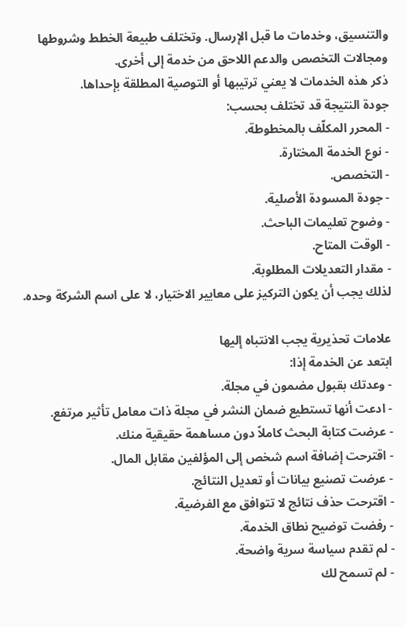والتنسيق، وخدمات ما قبل الإرسال. وتختلف طبيعة الخطط وشروطها ومجالات التخصص والدعم اللاحق من خدمة إلى أخرى.
ذكر هذه الخدمات لا يعني ترتيبها أو التوصية المطلقة بإحداها.
جودة النتيجة قد تختلف بحسب:
- المحرر المكلّف بالمخطوطة.
- نوع الخدمة المختارة.
- التخصص.
- جودة المسودة الأصلية.
- وضوح تعليمات الباحث.
- الوقت المتاح.
- مقدار التعديلات المطلوبة.
لذلك يجب أن يكون التركيز على معايير الاختيار، لا على اسم الشركة وحده.

علامات تحذيرية يجب الانتباه إليها
ابتعد عن الخدمة إذا:
- وعدتك بقبول مضمون في مجلة.
- ادعت أنها تستطيع ضمان النشر في مجلة ذات معامل تأثير مرتفع.
- عرضت كتابة البحث كاملاً دون مساهمة حقيقية منك.
- اقترحت إضافة اسم شخص إلى المؤلفين مقابل المال.
- عرضت تصنيع بيانات أو تعديل النتائج.
- اقترحت حذف نتائج لا تتوافق مع الفرضية.
- رفضت توضيح نطاق الخدمة.
- لم تقدم سياسة سرية واضحة.
- لم تسمح لك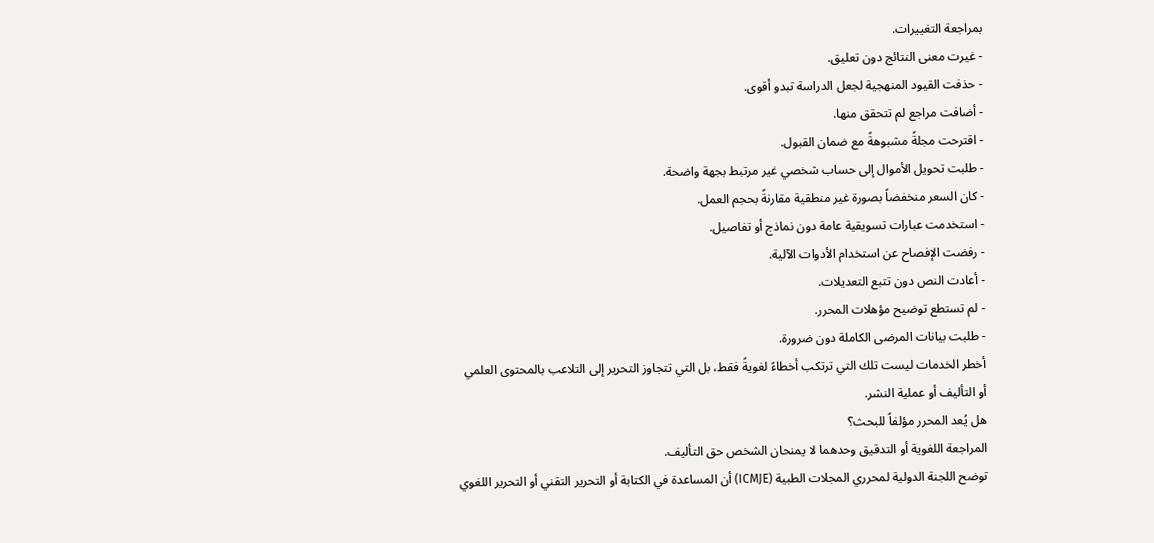بمراجعة التغييرات.
- غيرت معنى النتائج دون تعليق.
- حذفت القيود المنهجية لجعل الدراسة تبدو أقوى.
- أضافت مراجع لم تتحقق منها.
- اقترحت مجلةً مشبوهةً مع ضمان القبول.
- طلبت تحويل الأموال إلى حساب شخصي غير مرتبط بجهة واضحة.
- كان السعر منخفضاً بصورة غير منطقية مقارنةً بحجم العمل.
- استخدمت عبارات تسويقية عامة دون نماذج أو تفاصيل.
- رفضت الإفصاح عن استخدام الأدوات الآلية.
- أعادت النص دون تتبع التعديلات.
- لم تستطع توضيح مؤهلات المحرر.
- طلبت بيانات المرضى الكاملة دون ضرورة.
أخطر الخدمات ليست تلك التي ترتكب أخطاءً لغويةً فقط، بل التي تتجاوز التحرير إلى التلاعب بالمحتوى العلمي أو التأليف أو عملية النشر.
هل يُعد المحرر مؤلفاً للبحث؟
المراجعة اللغوية أو التدقيق وحدهما لا يمنحان الشخص حق التأليف.
توضح اللجنة الدولية لمحرري المجلات الطبية (ICMJE) أن المساعدة في الكتابة أو التحرير التقني أو التحرير اللغوي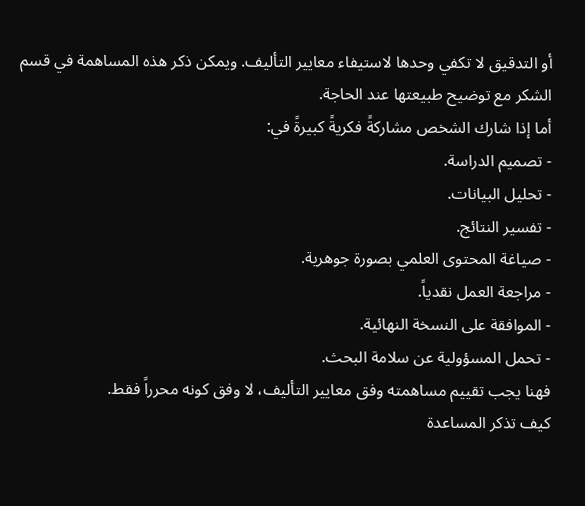أو التدقيق لا تكفي وحدها لاستيفاء معايير التأليف. ويمكن ذكر هذه المساهمة في قسم الشكر مع توضيح طبيعتها عند الحاجة.
أما إذا شارك الشخص مشاركةً فكريةً كبيرةً في:
- تصميم الدراسة.
- تحليل البيانات.
- تفسير النتائج.
- صياغة المحتوى العلمي بصورة جوهرية.
- مراجعة العمل نقدياً.
- الموافقة على النسخة النهائية.
- تحمل المسؤولية عن سلامة البحث.
فهنا يجب تقييم مساهمته وفق معايير التأليف، لا وفق كونه محرراً فقط.
كيف تذكر المساعدة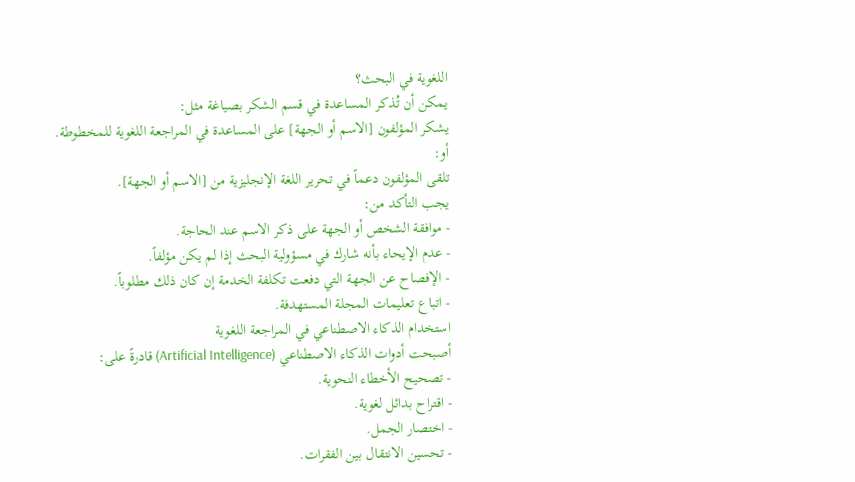اللغوية في البحث؟
يمكن أن تُذكر المساعدة في قسم الشكر بصياغة مثل:
يشكر المؤلفون [الاسم أو الجهة] على المساعدة في المراجعة اللغوية للمخطوطة.
أو:
تلقى المؤلفون دعماً في تحرير اللغة الإنجليزية من [الاسم أو الجهة].
يجب التأكد من:
- موافقة الشخص أو الجهة على ذكر الاسم عند الحاجة.
- عدم الإيحاء بأنه شارك في مسؤولية البحث إذا لم يكن مؤلفاً.
- الإفصاح عن الجهة التي دفعت تكلفة الخدمة إن كان ذلك مطلوباً.
- اتباع تعليمات المجلة المستهدفة.
استخدام الذكاء الاصطناعي في المراجعة اللغوية
أصبحت أدوات الذكاء الاصطناعي (Artificial Intelligence) قادرةً على:
- تصحيح الأخطاء النحوية.
- اقتراح بدائل لغوية.
- اختصار الجمل.
- تحسين الانتقال بين الفقرات.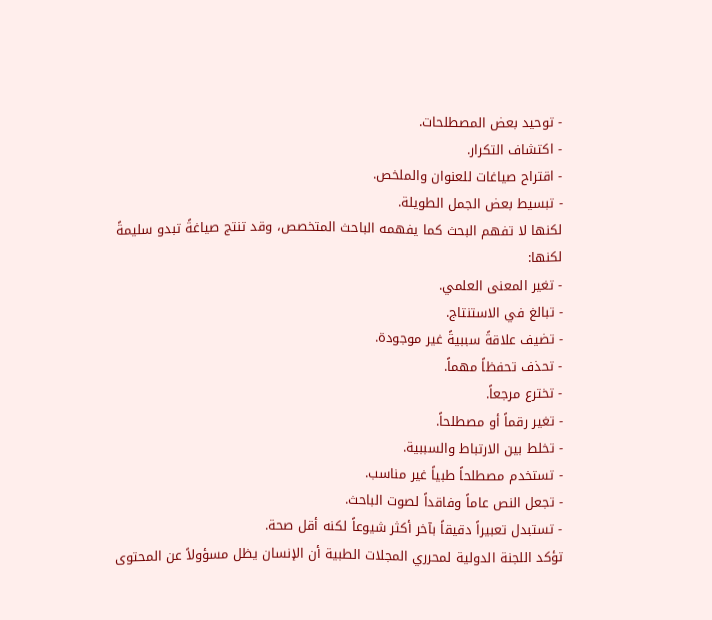- توحيد بعض المصطلحات.
- اكتشاف التكرار.
- اقتراح صياغات للعنوان والملخص.
- تبسيط بعض الجمل الطويلة.
لكنها لا تفهم البحث كما يفهمه الباحث المتخصص، وقد تنتج صياغةً تبدو سليمةً لكنها:
- تغير المعنى العلمي.
- تبالغ في الاستنتاج.
- تضيف علاقةً سببيةً غير موجودة.
- تحذف تحفظاً مهماً.
- تخترع مرجعاً.
- تغير رقماً أو مصطلحاً.
- تخلط بين الارتباط والسببية.
- تستخدم مصطلحاً طبياً غير مناسب.
- تجعل النص عاماً وفاقداً لصوت الباحث.
- تستبدل تعبيراً دقيقاً بآخر أكثر شيوعاً لكنه أقل صحة.
تؤكد اللجنة الدولية لمحرري المجلات الطبية أن الإنسان يظل مسؤولاً عن المحتوى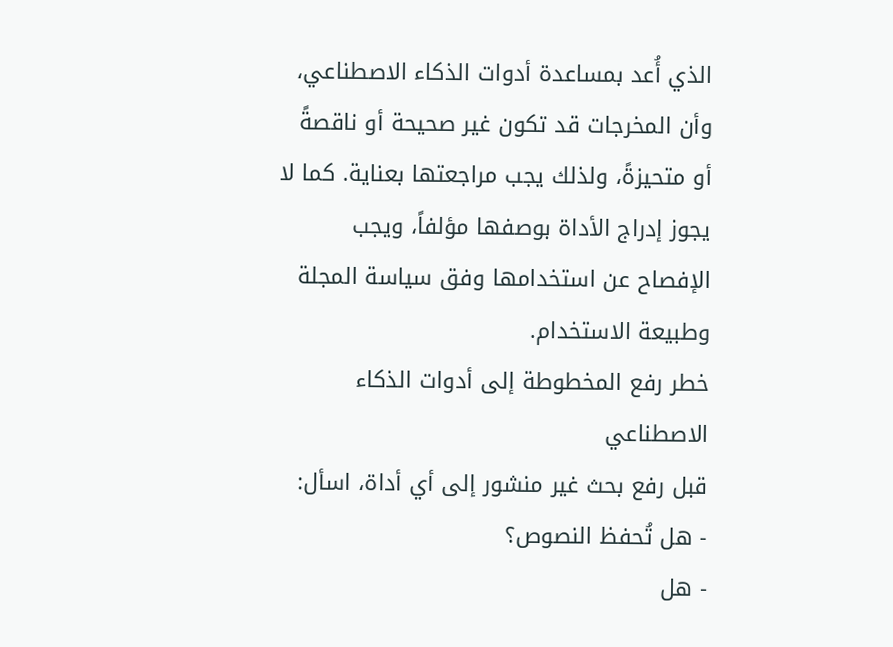الذي أُعد بمساعدة أدوات الذكاء الاصطناعي، وأن المخرجات قد تكون غير صحيحة أو ناقصةً أو متحيزةً، ولذلك يجب مراجعتها بعناية. كما لا يجوز إدراج الأداة بوصفها مؤلفاً، ويجب الإفصاح عن استخدامها وفق سياسة المجلة وطبيعة الاستخدام.
خطر رفع المخطوطة إلى أدوات الذكاء الاصطناعي
قبل رفع بحث غير منشور إلى أي أداة، اسأل:
- هل تُحفظ النصوص؟
- هل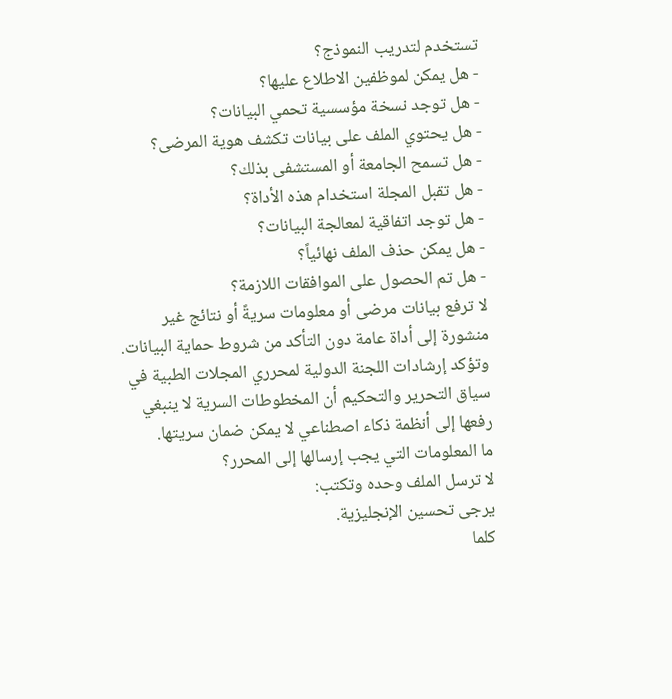تستخدم لتدريب النموذج؟
- هل يمكن لموظفين الاطلاع عليها؟
- هل توجد نسخة مؤسسية تحمي البيانات؟
- هل يحتوي الملف على بيانات تكشف هوية المرضى؟
- هل تسمح الجامعة أو المستشفى بذلك؟
- هل تقبل المجلة استخدام هذه الأداة؟
- هل توجد اتفاقية لمعالجة البيانات؟
- هل يمكن حذف الملف نهائياً؟
- هل تم الحصول على الموافقات اللازمة؟
لا ترفع بيانات مرضى أو معلومات سريةً أو نتائج غير منشورة إلى أداة عامة دون التأكد من شروط حماية البيانات.
وتؤكد إرشادات اللجنة الدولية لمحرري المجلات الطبية في سياق التحرير والتحكيم أن المخطوطات السرية لا ينبغي رفعها إلى أنظمة ذكاء اصطناعي لا يمكن ضمان سريتها.
ما المعلومات التي يجب إرسالها إلى المحرر؟
لا ترسل الملف وحده وتكتب:
يرجى تحسين الإنجليزية.
كلما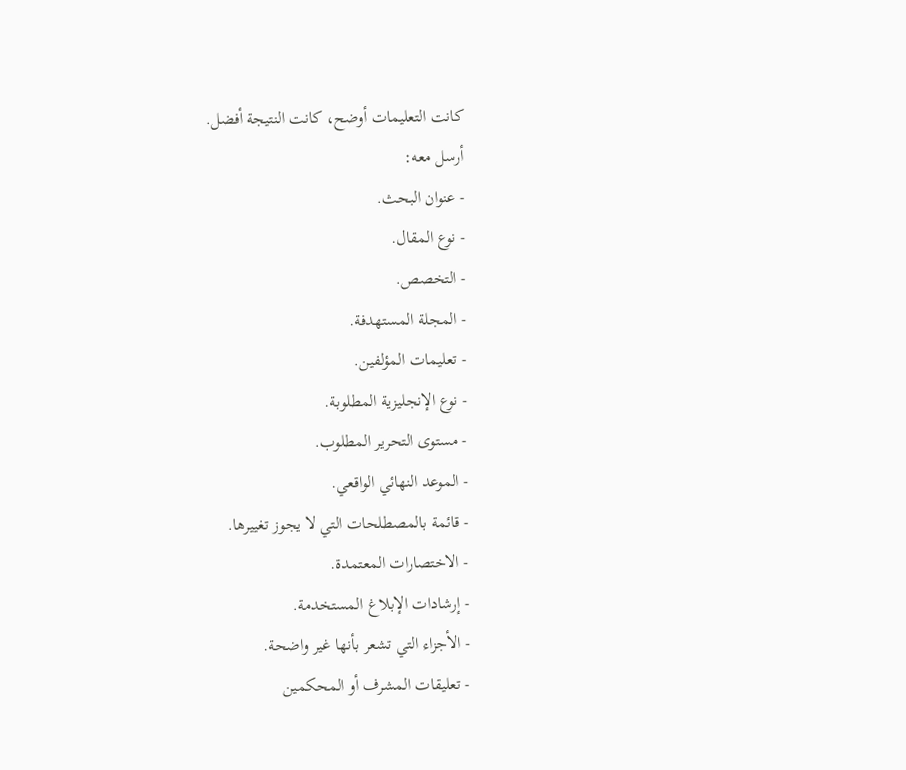كانت التعليمات أوضح، كانت النتيجة أفضل.
أرسل معه:
- عنوان البحث.
- نوع المقال.
- التخصص.
- المجلة المستهدفة.
- تعليمات المؤلفين.
- نوع الإنجليزية المطلوبة.
- مستوى التحرير المطلوب.
- الموعد النهائي الواقعي.
- قائمة بالمصطلحات التي لا يجوز تغييرها.
- الاختصارات المعتمدة.
- إرشادات الإبلاغ المستخدمة.
- الأجزاء التي تشعر بأنها غير واضحة.
- تعليقات المشرف أو المحكمين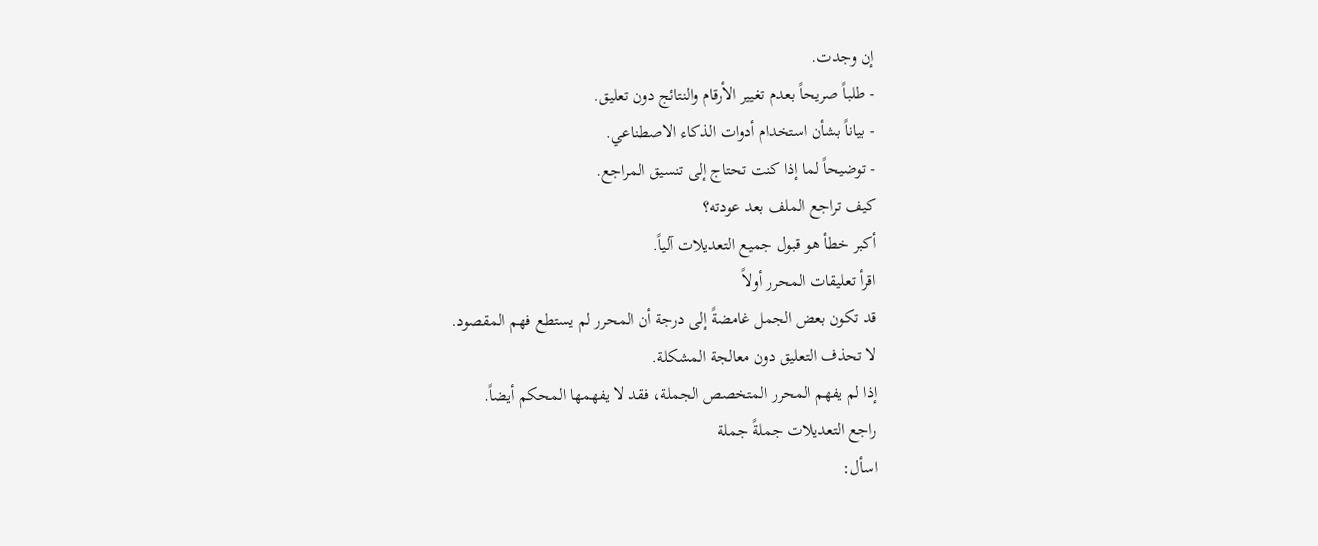إن وجدت.
- طلباً صريحاً بعدم تغيير الأرقام والنتائج دون تعليق.
- بياناً بشأن استخدام أدوات الذكاء الاصطناعي.
- توضيحاً لما إذا كنت تحتاج إلى تنسيق المراجع.
كيف تراجع الملف بعد عودته؟
أكبر خطأ هو قبول جميع التعديلات آلياً.
اقرأ تعليقات المحرر أولاً
قد تكون بعض الجمل غامضةً إلى درجة أن المحرر لم يستطع فهم المقصود.
لا تحذف التعليق دون معالجة المشكلة.
إذا لم يفهم المحرر المتخصص الجملة، فقد لا يفهمها المحكم أيضاً.
راجع التعديلات جملةً جملة
اسأل: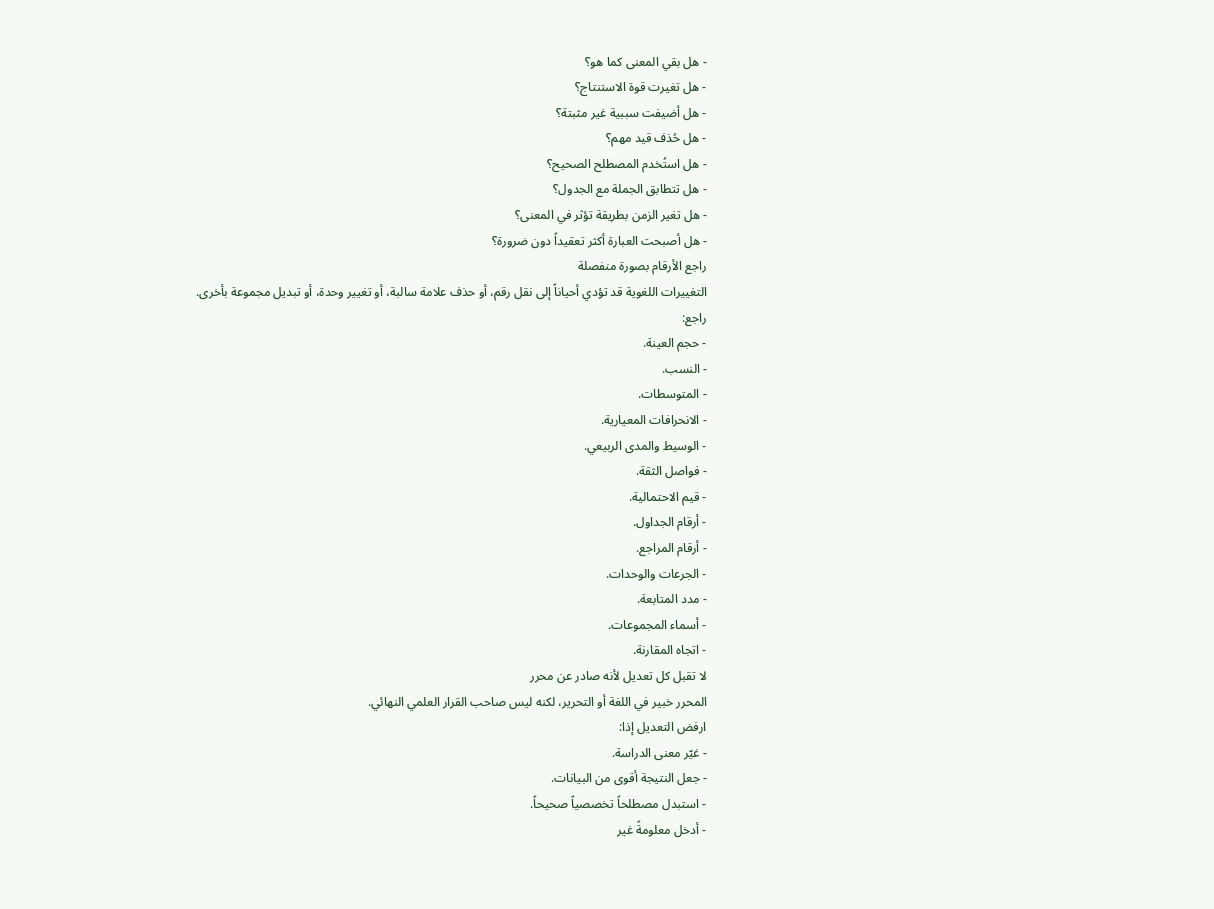- هل بقي المعنى كما هو؟
- هل تغيرت قوة الاستنتاج؟
- هل أضيفت سببية غير مثبتة؟
- هل حُذف قيد مهم؟
- هل استُخدم المصطلح الصحيح؟
- هل تتطابق الجملة مع الجدول؟
- هل تغير الزمن بطريقة تؤثر في المعنى؟
- هل أصبحت العبارة أكثر تعقيداً دون ضرورة؟
راجع الأرقام بصورة منفصلة
التغييرات اللغوية قد تؤدي أحياناً إلى نقل رقم، أو حذف علامة سالبة، أو تغيير وحدة، أو تبديل مجموعة بأخرى.
راجع:
- حجم العينة.
- النسب.
- المتوسطات.
- الانحرافات المعيارية.
- الوسيط والمدى الربيعي.
- فواصل الثقة.
- قيم الاحتمالية.
- أرقام الجداول.
- أرقام المراجع.
- الجرعات والوحدات.
- مدد المتابعة.
- أسماء المجموعات.
- اتجاه المقارنة.
لا تقبل كل تعديل لأنه صادر عن محرر
المحرر خبير في اللغة أو التحرير، لكنه ليس صاحب القرار العلمي النهائي.
ارفض التعديل إذا:
- غيّر معنى الدراسة.
- جعل النتيجة أقوى من البيانات.
- استبدل مصطلحاً تخصصياً صحيحاً.
- أدخل معلومةً غير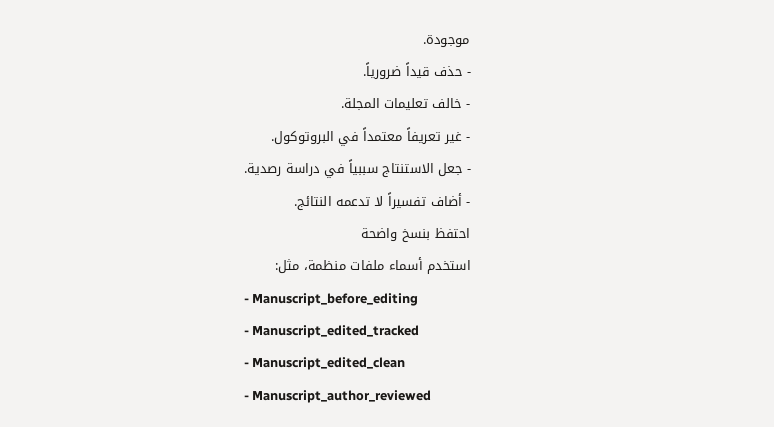موجودة.
- حذف قيداً ضرورياً.
- خالف تعليمات المجلة.
- غير تعريفاً معتمداً في البروتوكول.
- جعل الاستنتاج سببياً في دراسة رصدية.
- أضاف تفسيراً لا تدعمه النتائج.
احتفظ بنسخ واضحة
استخدم أسماء ملفات منظمة، مثل:
- Manuscript_before_editing
- Manuscript_edited_tracked
- Manuscript_edited_clean
- Manuscript_author_reviewed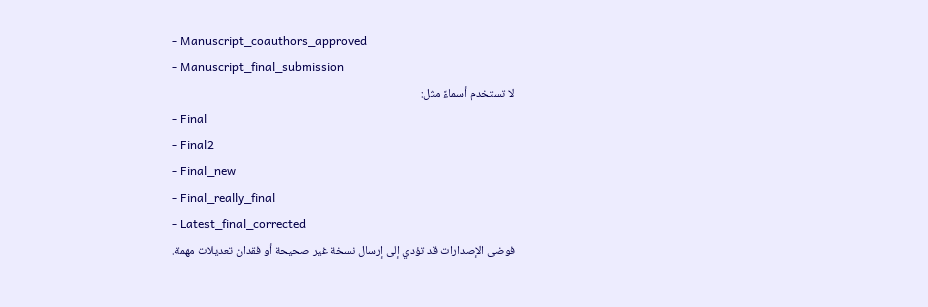- Manuscript_coauthors_approved
- Manuscript_final_submission
لا تستخدم أسماءً مثل:
- Final
- Final2
- Final_new
- Final_really_final
- Latest_final_corrected
فوضى الإصدارات قد تؤدي إلى إرسال نسخة غير صحيحة أو فقدان تعديلات مهمة.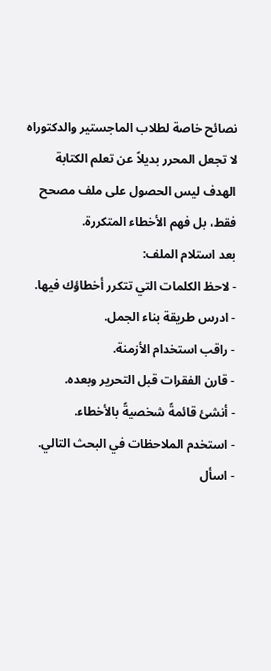نصائح خاصة لطلاب الماجستير والدكتوراه
لا تجعل المحرر بديلاً عن تعلم الكتابة
الهدف ليس الحصول على ملف مصحح فقط، بل فهم الأخطاء المتكررة.
بعد استلام الملف:
- لاحظ الكلمات التي تتكرر أخطاؤك فيها.
- ادرس طريقة بناء الجمل.
- راقب استخدام الأزمنة.
- قارن الفقرات قبل التحرير وبعده.
- أنشئ قائمةً شخصيةً بالأخطاء.
- استخدم الملاحظات في البحث التالي.
- اسأل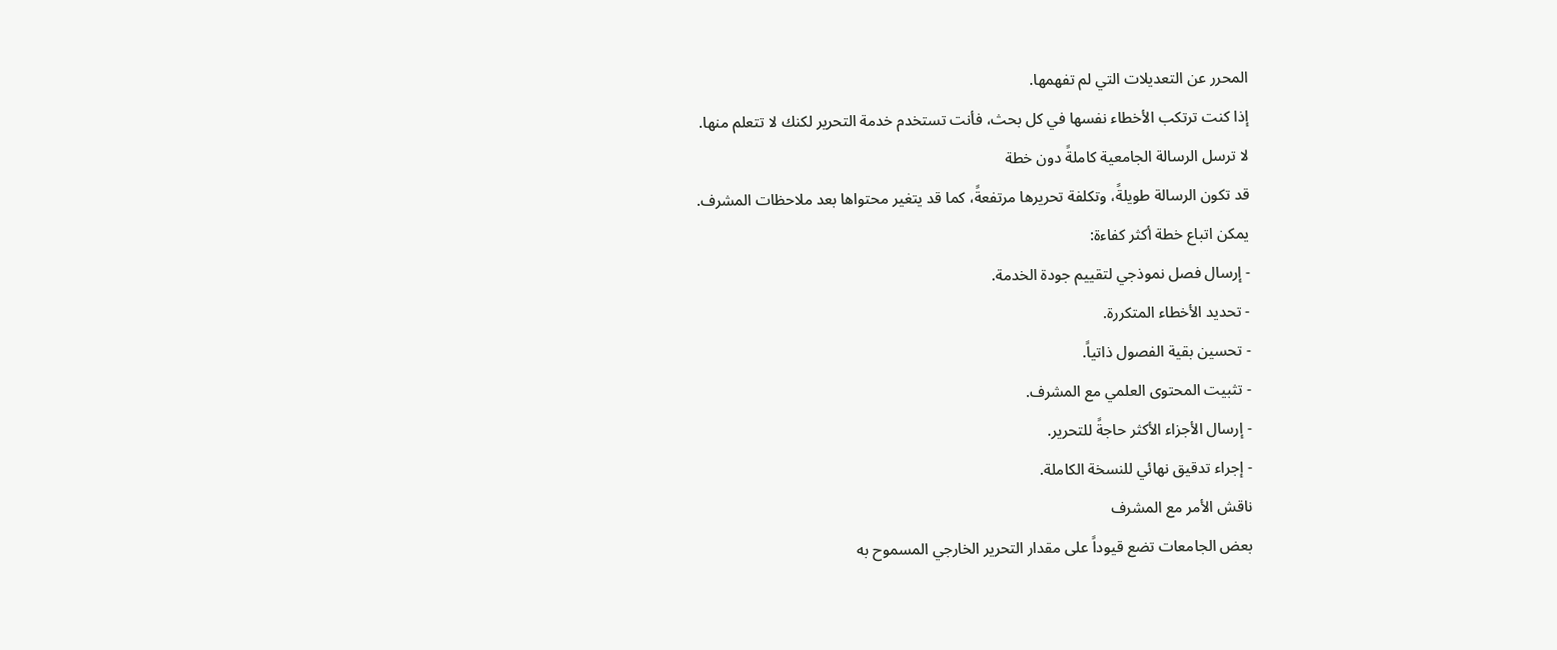المحرر عن التعديلات التي لم تفهمها.
إذا كنت ترتكب الأخطاء نفسها في كل بحث، فأنت تستخدم خدمة التحرير لكنك لا تتعلم منها.
لا ترسل الرسالة الجامعية كاملةً دون خطة
قد تكون الرسالة طويلةً، وتكلفة تحريرها مرتفعةً، كما قد يتغير محتواها بعد ملاحظات المشرف.
يمكن اتباع خطة أكثر كفاءة:
- إرسال فصل نموذجي لتقييم جودة الخدمة.
- تحديد الأخطاء المتكررة.
- تحسين بقية الفصول ذاتياً.
- تثبيت المحتوى العلمي مع المشرف.
- إرسال الأجزاء الأكثر حاجةً للتحرير.
- إجراء تدقيق نهائي للنسخة الكاملة.
ناقش الأمر مع المشرف
بعض الجامعات تضع قيوداً على مقدار التحرير الخارجي المسموح به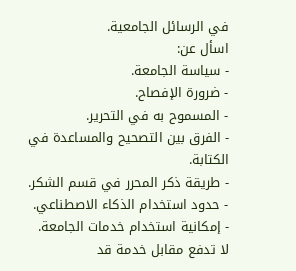في الرسائل الجامعية.
اسأل عن:
- سياسة الجامعة.
- ضرورة الإفصاح.
- المسموح به في التحرير.
- الفرق بين التصحيح والمساعدة في الكتابة.
- طريقة ذكر المحرر في قسم الشكر.
- حدود استخدام الذكاء الاصطناعي.
- إمكانية استخدام خدمات الجامعة.
لا تدفع مقابل خدمة قد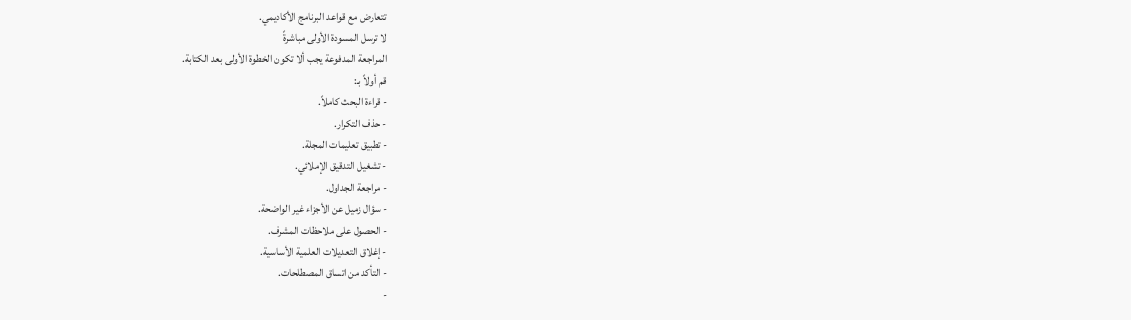تتعارض مع قواعد البرنامج الأكاديمي.
لا ترسل المسودة الأولى مباشرةً
المراجعة المدفوعة يجب ألا تكون الخطوة الأولى بعد الكتابة.
قم أولاً بـ:
- قراءة البحث كاملاً.
- حذف التكرار.
- تطبيق تعليمات المجلة.
- تشغيل التدقيق الإملائي.
- مراجعة الجداول.
- سؤال زميل عن الأجزاء غير الواضحة.
- الحصول على ملاحظات المشرف.
- إغلاق التعديلات العلمية الأساسية.
- التأكد من اتساق المصطلحات.
-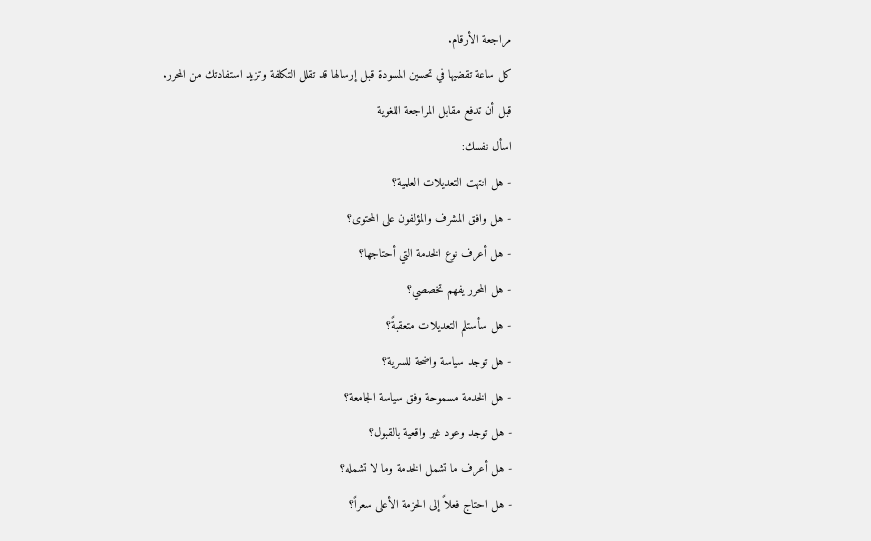مراجعة الأرقام.
كل ساعة تقضيها في تحسين المسودة قبل إرسالها قد تقلل التكلفة وتزيد استفادتك من المحرر.
قبل أن تدفع مقابل المراجعة اللغوية
اسأل نفسك:
- هل انتهت التعديلات العلمية؟
- هل وافق المشرف والمؤلفون على المحتوى؟
- هل أعرف نوع الخدمة التي أحتاجها؟
- هل المحرر يفهم تخصصي؟
- هل سأستلم التعديلات متعقبةً؟
- هل توجد سياسة واضحة للسرية؟
- هل الخدمة مسموحة وفق سياسة الجامعة؟
- هل توجد وعود غير واقعية بالقبول؟
- هل أعرف ما تشمل الخدمة وما لا تشمله؟
- هل احتاج فعلاً إلى الحزمة الأعلى سعراً؟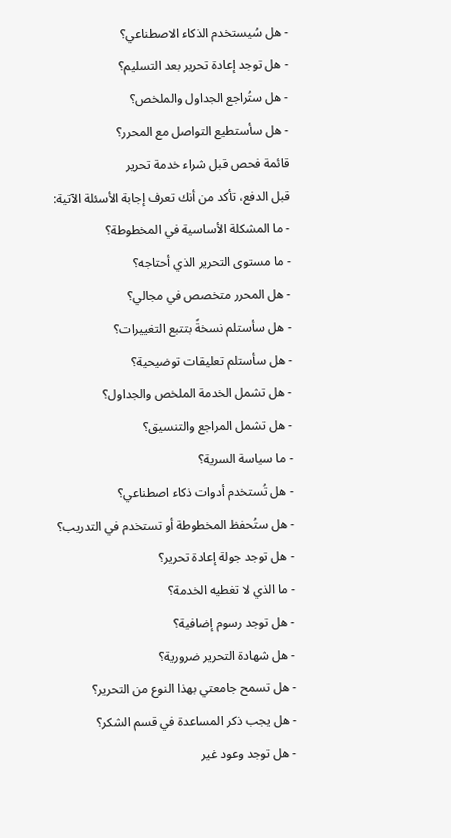- هل سُيستخدم الذكاء الاصطناعي؟
- هل توجد إعادة تحرير بعد التسليم؟
- هل ستُراجع الجداول والملخص؟
- هل سأستطيع التواصل مع المحرر؟
قائمة فحص قبل شراء خدمة تحرير
قبل الدفع، تأكد من أنك تعرف إجابة الأسئلة الآتية:
- ما المشكلة الأساسية في المخطوطة؟
- ما مستوى التحرير الذي أحتاجه؟
- هل المحرر متخصص في مجالي؟
- هل سأستلم نسخةً بتتبع التغييرات؟
- هل سأستلم تعليقات توضيحية؟
- هل تشمل الخدمة الملخص والجداول؟
- هل تشمل المراجع والتنسيق؟
- ما سياسة السرية؟
- هل تُستخدم أدوات ذكاء اصطناعي؟
- هل ستُحفظ المخطوطة أو تستخدم في التدريب؟
- هل توجد جولة إعادة تحرير؟
- ما الذي لا تغطيه الخدمة؟
- هل توجد رسوم إضافية؟
- هل شهادة التحرير ضرورية؟
- هل تسمح جامعتي بهذا النوع من التحرير؟
- هل يجب ذكر المساعدة في قسم الشكر؟
- هل توجد وعود غير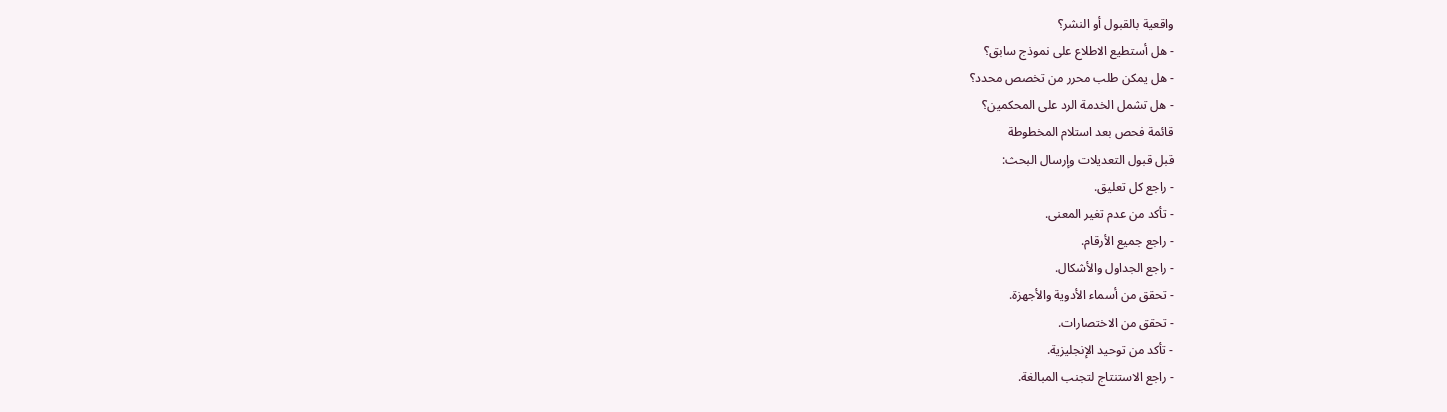واقعية بالقبول أو النشر؟
- هل أستطيع الاطلاع على نموذج سابق؟
- هل يمكن طلب محرر من تخصص محدد؟
- هل تشمل الخدمة الرد على المحكمين؟
قائمة فحص بعد استلام المخطوطة
قبل قبول التعديلات وإرسال البحث:
- راجع كل تعليق.
- تأكد من عدم تغير المعنى.
- راجع جميع الأرقام.
- راجع الجداول والأشكال.
- تحقق من أسماء الأدوية والأجهزة.
- تحقق من الاختصارات.
- تأكد من توحيد الإنجليزية.
- راجع الاستنتاج لتجنب المبالغة.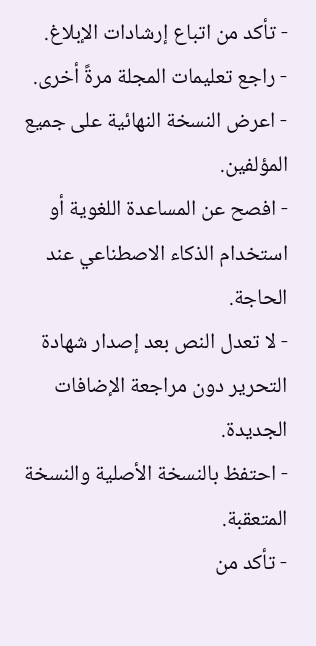- تأكد من اتباع إرشادات الإبلاغ.
- راجع تعليمات المجلة مرةً أخرى.
- اعرض النسخة النهائية على جميع المؤلفين.
- افصح عن المساعدة اللغوية أو استخدام الذكاء الاصطناعي عند الحاجة.
- لا تعدل النص بعد إصدار شهادة التحرير دون مراجعة الإضافات الجديدة.
- احتفظ بالنسخة الأصلية والنسخة المتعقبة.
- تأكد من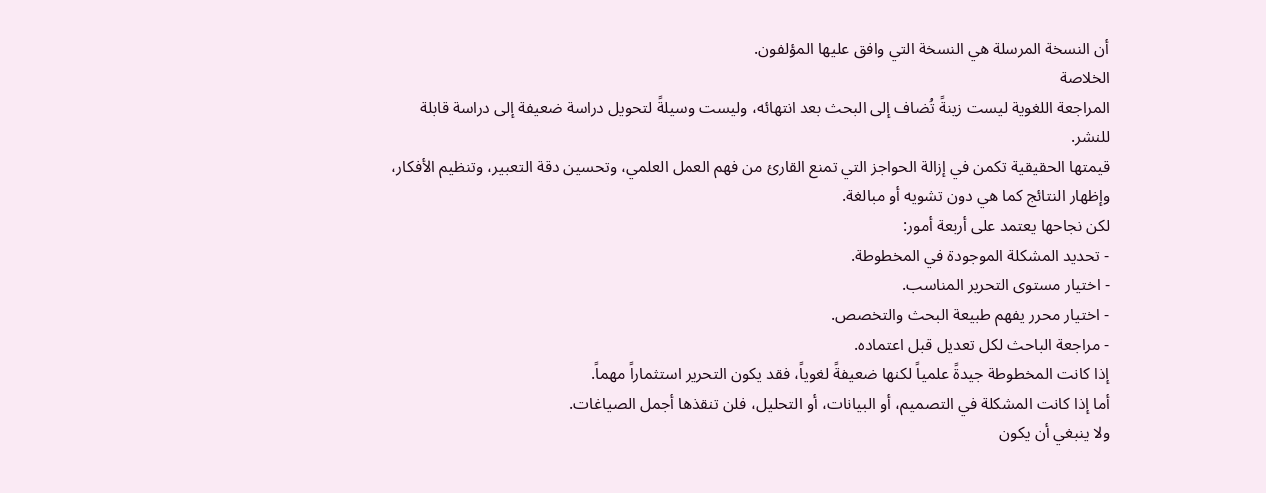أن النسخة المرسلة هي النسخة التي وافق عليها المؤلفون.
الخلاصة
المراجعة اللغوية ليست زينةً تُضاف إلى البحث بعد انتهائه، وليست وسيلةً لتحويل دراسة ضعيفة إلى دراسة قابلة للنشر.
قيمتها الحقيقية تكمن في إزالة الحواجز التي تمنع القارئ من فهم العمل العلمي، وتحسين دقة التعبير، وتنظيم الأفكار، وإظهار النتائج كما هي دون تشويه أو مبالغة.
لكن نجاحها يعتمد على أربعة أمور:
- تحديد المشكلة الموجودة في المخطوطة.
- اختيار مستوى التحرير المناسب.
- اختيار محرر يفهم طبيعة البحث والتخصص.
- مراجعة الباحث لكل تعديل قبل اعتماده.
إذا كانت المخطوطة جيدةً علمياً لكنها ضعيفةً لغوياً، فقد يكون التحرير استثماراً مهماً.
أما إذا كانت المشكلة في التصميم، أو البيانات، أو التحليل، فلن تنقذها أجمل الصياغات.
ولا ينبغي أن يكون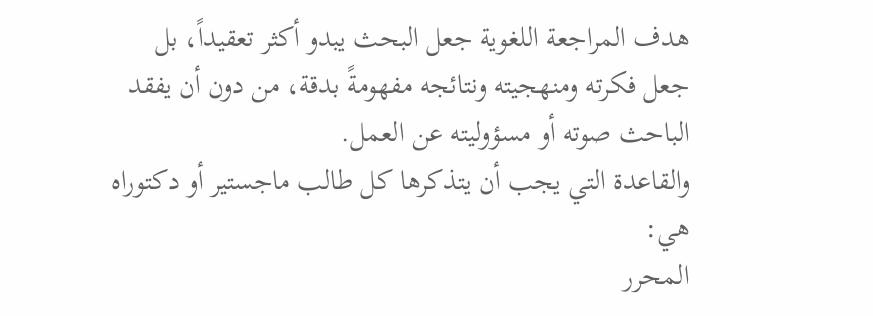هدف المراجعة اللغوية جعل البحث يبدو أكثر تعقيداً، بل جعل فكرته ومنهجيته ونتائجه مفهومةً بدقة، من دون أن يفقد الباحث صوته أو مسؤوليته عن العمل.
والقاعدة التي يجب أن يتذكرها كل طالب ماجستير أو دكتوراه هي:
المحرر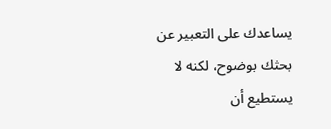يساعدك على التعبير عن بحثك بوضوح، لكنه لا يستطيع أن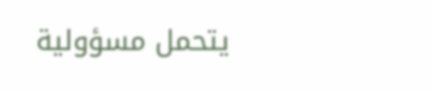يتحمل مسؤولية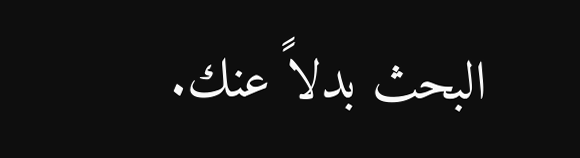البحث بدلاً عنك.